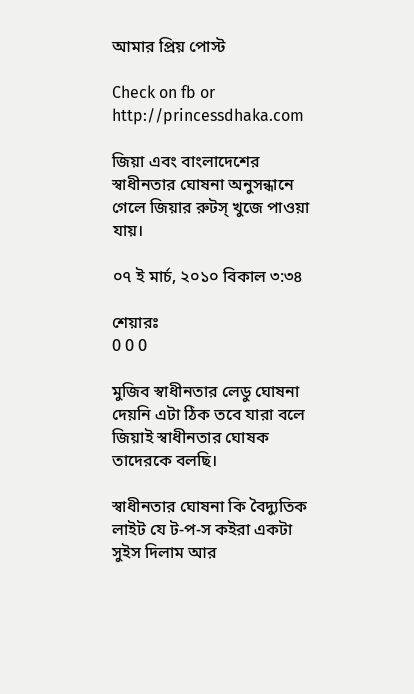আমার প্রিয় পোস্ট

Check on fb or http://princessdhaka.com

জিয়া এবং বাংলাদেশের স্বাধীনতার ঘোষনা অনুসন্ধানে গেলে জিয়ার রুটস্‌ খুজে পাওয়া যায়।

০৭ ই মার্চ, ২০১০ বিকাল ৩:৩৪

শেয়ারঃ
0 0 0

মুজিব স্বাধীনতার লেডু ঘোষনা দেয়নি এটা ঠিক তবে যারা বলে জিয়াই স্বাধীনতার ঘোষক তাদেরকে বলছি।

স্বাধীনতার ঘোষনা কি বৈদ্যুতিক লাইট যে ট-প-স কইরা একটা সুইস দিলাম আর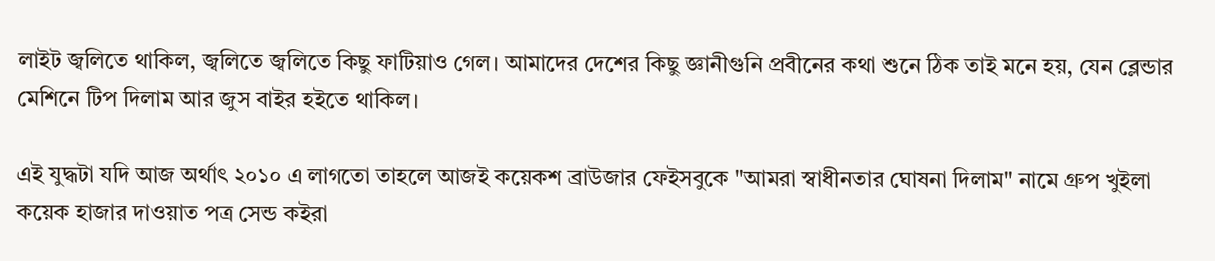লাইট জ্বলিতে থাকিল, জ্বলিতে জ্বলিতে কিছু ফাটিয়াও গেল। আমাদের দেশের কিছু জ্ঞানীগুনি প্রবীনের কথা শুনে ঠিক তাই মনে হয়, যেন ব্লেন্ডার মেশিনে টিপ দিলাম আর জুস বাইর হইতে থাকিল।

এই যুদ্ধটা যদি আজ অর্থাৎ ২০১০ এ লাগতো তাহলে আজই কয়েকশ ব্রাউজার ফেইসবুকে "আমরা স্বাধীনতার ঘোষনা দিলাম" নামে গ্রুপ খুইলা কয়েক হাজার দাওয়াত পত্র সেন্ড কইরা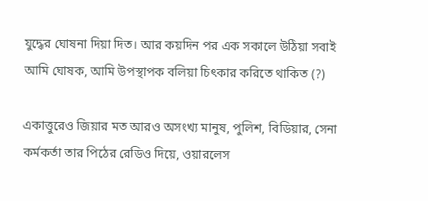যুদ্ধের ঘোষনা দিয়া দিত। আর কয়দিন পর এক সকালে উঠিয়া সবাই আমি ঘোষক, আমি উপস্থাপক বলিয়া চিৎকার করিতে থাকিত (?)

একাত্তুরেও জিয়ার মত আরও অসংখ্য মানুষ, পুলিশ, বিডিয়ার, সেনা কর্মকর্তা তার পিঠের রেডিও দিয়ে, ওয়ারলেস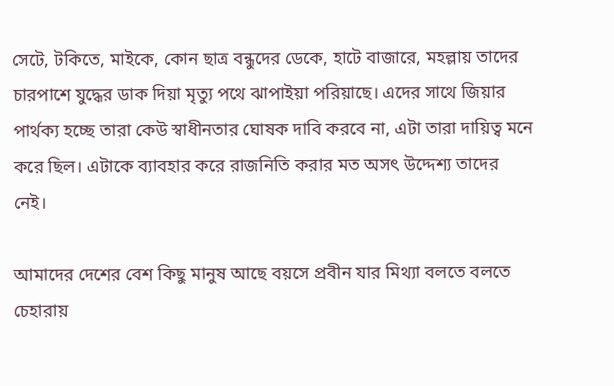সেটে, টকিতে, মাইকে, কোন ছাত্র বন্ধুদের ডেকে, হাটে বাজারে, মহল্লায় তাদের চারপাশে যুদ্ধের ডাক দিয়া মৃত্যু পথে ঝাপাইয়া পরিয়াছে। এদের সাথে জিয়ার পার্থক্য হচ্ছে তারা কেউ স্বাধীনতার ঘোষক দাবি করবে না, এটা তারা দায়িত্ব মনে করে ছিল। এটাকে ব্যাবহার করে রাজনিতি করার মত অসৎ উদ্দেশ্য তাদের নেই।

আমাদের দেশের বেশ কিছু মানুষ আছে বয়সে প্রবীন যার মিথ্যা বলতে বলতে চেহারায়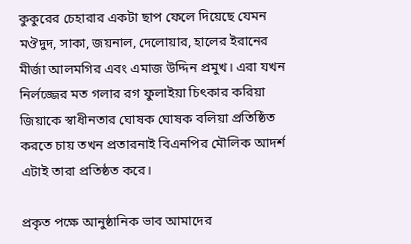কুকুরের চেহারার একটা ছাপ ফেলে দিয়েছে যেমন মঔদুদ, সাকা, জয়নাল, দেলোয়ার, হালের ইরানের মীর্জা আলমগির এবং এমাজ উদ্দিন প্রমুখ। এরা যখন নির্লজ্জের মত গলার রগ ফুলাইয়া চিৎকার করিয়া জিয়াকে স্বাধীনতার ঘোষক ঘোষক বলিয়া প্রতিষ্ঠিত করতে চায় তখন প্রতারনাই বিএনপির মৌলিক আদর্শ এটাই তারা প্রতিষ্ঠত করে।

প্রকৃত পক্ষে আনুষ্ঠানিক ভাব আমাদের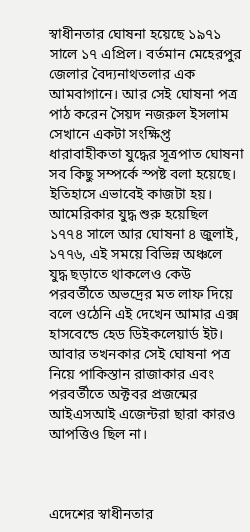স্বাধীনতার ঘোষনা হয়েছে ১৯৭১ সালে ১৭ এপ্রিল। বর্তমান মেহেরপুর জেলার বৈদ্যনাথতলার এক আমবাগানে। আর সেই ঘোষনা পত্র পাঠ করেন সৈয়দ নজরুল ইসলাম সেখানে একটা সংক্ষিপ্ত ধারাবাহীকতা যুদ্ধের সূত্রপাত ঘোষনা সব কিছু সম্পর্কে স্পষ্ট বলা হয়েছে। ইতিহাসে এভাবেই কাজটা হয়। আমেরিকার যুদ্ধ শুরু হয়েছিল ১৭৭৪ সালে আর ঘোষনা ৪ জুলাই, ১৭৭৬, এই সময়ে বিভিন্ন অঞ্চলে যুদ্ধ ছড়াতে থাকলেও কেউ পরবর্তীতে অভদ্রের মত লাফ দিয়ে বলে ওঠেনি এই দেখেন আমার এক্স হাসবেন্ডে হেড ডিইকলেয়ার্ড ইট। আবার তখনকার সেই ঘোষনা পত্র নিয়ে পাকিস্তান রাজাকার এবং পরবর্তীতে অক্টবর প্রজন্মের আইএসআই এজেন্টরা ছারা কারও আপত্তিও ছিল না।



এদেশের স্বাধীনতার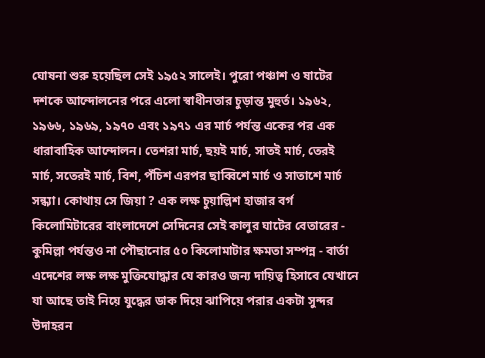ঘোষনা শুরু হয়েছিল সেই ১৯৫২ সালেই। পুরো পঞ্চাশ ও ষাটের দশকে আন্দোলনের পরে এলো স্বাধীনতার চুড়ান্ত মুহুর্ত। ১৯৬২, ১৯৬৬, ১৯৬৯, ১৯৭০ এবং ১৯৭১ এর মার্চ পর্যন্ত একের পর এক ধারাবাহিক আন্দোলন। তেশরা মার্চ, ছয়ই মার্চ, সাতই মার্চ, তেরই মার্চ, সতেরই মার্চ, বিশ, পঁচিশ এরপর ছাব্বিশে মার্চ ও সাতাশে মার্চ সন্ধ্যা। কোথায় সে জিয়া ? এক লক্ষ চুয়াল্লিশ হাজার বর্গ কিলোমিটারের বাংলাদেশে সেদিনের সেই কালুর ঘাটের বেতারের - কুমিল্লা পর্যন্তও না পৌছানোর ৫০ কিলোমাটার ক্ষমতা সম্পন্ন - বার্তা এদেশের লক্ষ লক্ষ মুক্তিযোদ্ধার যে কারও জন্য দায়িত্ব হিসাবে যেখানে যা আছে তাই নিয়ে যুদ্ধের ডাক দিয়ে ঝাপিয়ে পরার একটা সুন্দর উদাহরন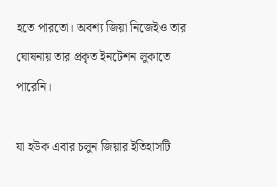হতে পারতো। অবশ্য জিয়া নিজেইও তার ঘোষনায় তার প্রকৃত ইনটেশন লুকাতে পারেনি।

যা হউক এবার চলুন জিয়ার ইতিহাসটি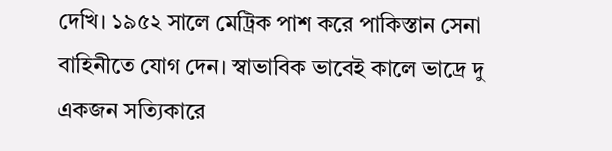দেখি। ১৯৫২ সালে মেট্রিক পাশ করে পাকিস্তান সেনা বাহিনীতে যোগ দেন। স্বাভাবিক ভাবেই কালে ভাদ্রে দু একজন সত্যিকারে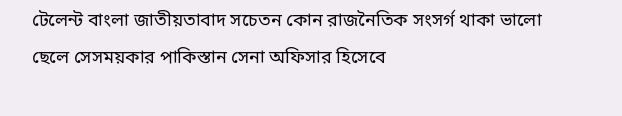টেলেন্ট বাংলা জাতীয়তাবাদ সচেতন কোন রাজনৈতিক সংসর্গ থাকা ভালো ছেলে সেসময়কার পাকিস্তান সেনা অফিসার হিসেবে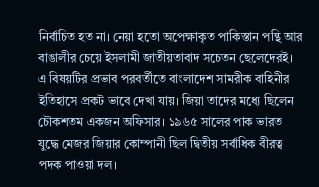নির্বাচিত হত না। নেয়া হতো অপেক্ষাকৃত পাকিস্তান পন্থি আর বাঙালীর চেয়ে ইসলামী জাতীয়তাবাদ সচেতন ছেলেদেরই। এ বিষয়টির প্রভাব পরবর্তীতে বাংলাদেশ সামরীক বাহিনীর ইতিহাসে প্রকট ভাবে দেখা যায়। জিয়া তাদের মধ্যে ছিলেন চৌকশতম একজন অফিসার। ১৯৬৫ সালের পাক ভারত যুদ্ধে মেজর জিয়ার কোম্পানী ছিল দ্বিতীয় সর্বাধিক বীরত্ব পদক পাওয়া দল।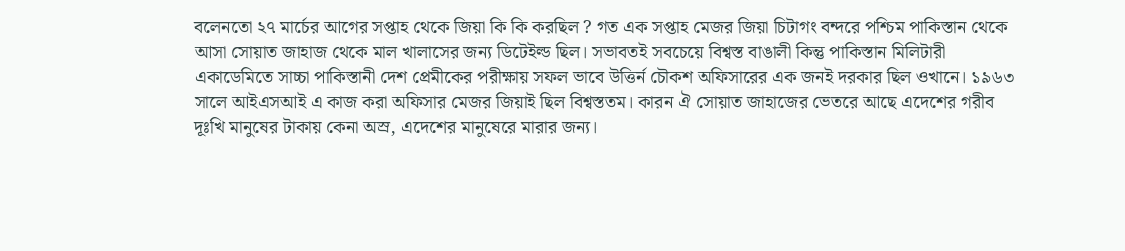বলেনতো ২৭ মার্চের আগের সপ্তাহ থেকে জিয়া কি কি করছিল ? গত এক সপ্তাহ মেজর জিয়া চিটাগং বন্দরে পশ্চিম পাকিস্তান থেকে আসা সোয়াত জাহাজ থেকে মাল খালাসের জন্য ডিটেইল্ড ছিল। সভাবতই সবচেয়ে বিশ্বস্ত বাঙালী কিন্তু পাকিস্তান মিলিটারী একাডেমিতে সাচ্চা পাকিস্তানী দেশ প্রেমীকের পরীক্ষায় সফল ভাবে উত্তির্ন চৌকশ অফিসারের এক জনই দরকার ছিল ওখানে। ১৯৬৩ সালে আইএসআই এ কাজ করা অফিসার মেজর জিয়াই ছিল বিশ্বস্ততম। কারন ঐ সোয়াত জাহাজের ভেতরে আছে এদেশের গরীব দূঃখি মানুষের টাকায় কেনা অস্র, এদেশের মানুষেরে মারার জন্য।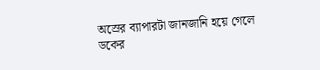অস্রের ব্যাপারটা জানজানি হয়ে গেলে ডকের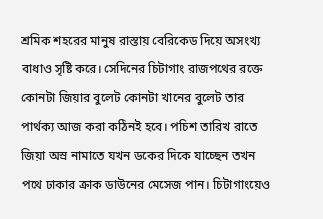শ্রমিক শহরের মানুষ রাস্তায় বেরিকেড দিয়ে অসংখ্য বাধাও সৃষ্টি করে। সেদিনের চিটাগাং রাজপথের রক্তে কোনটা জিয়ার বুলেট কোনটা খানের বুলেট তার পার্থক্য আজ করা কঠিনই হবে। পচিশ তারিখ রাতে জিয়া অস্র নামাতে যখন ডকের দিকে যাচ্ছেন তখন পথে ঢাকার ক্রাক ডাউনের মেসেজ পান। চিটাগাংয়েও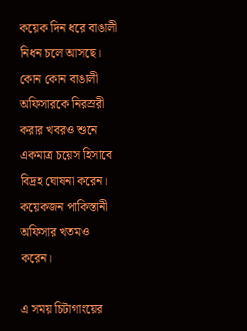কয়েক দিন ধরে বাঙালী নিধন চলে আসছে। কোন কোন বাঙালী অফিসারকে নিরস্ররী করার খবরও শুনে একমাত্র চয়েস হিসাবে বিদ্রহ ঘোষনা করেন। কয়েকজন পাকিস্তানী অফিসার খতমও করেন।

এ সময় চিটাগাংয়ের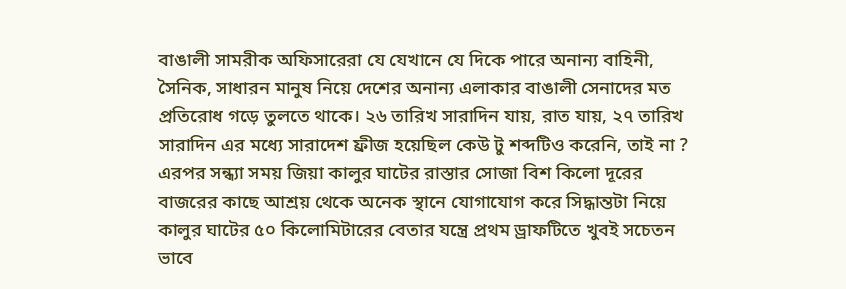বাঙালী সামরীক অফিসারেরা যে যেখানে যে দিকে পারে অনান্য বাহিনী, সৈনিক, সাধারন মানুষ নিয়ে দেশের অনান্য এলাকার বাঙালী সেনাদের মত প্রতিরোধ গড়ে তুলতে থাকে। ২৬ তারিখ সারাদিন যায়, রাত যায়, ২৭ তারিখ সারাদিন এর মধ্যে সারাদেশ ফ্রীজ হয়েছিল কেউ টু শব্দটিও করেনি, তাই না ? এরপর সন্ধ্যা সময় জিয়া কালুর ঘাটের রাস্তার সোজা বিশ কিলো দূরের বাজরের কাছে আশ্রয় থেকে অনেক স্থানে যোগাযোগ করে সিদ্ধান্তটা নিয়ে কালুর ঘাটের ৫০ কিলোমিটারের বেতার যন্ত্রে প্রথম ড্রাফটিতে খুবই সচেতন ভাবে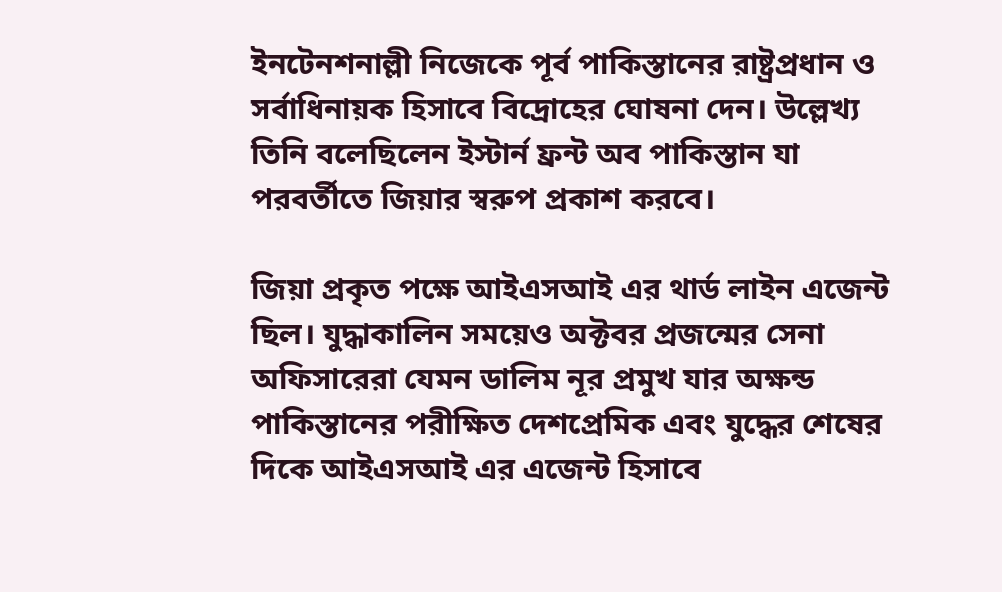ইনটেনশনাল্লী নিজেকে পূর্ব পাকিস্তানের রাষ্ট্রপ্রধান ও সর্বাধিনায়ক হিসাবে বিদ্রোহের ঘোষনা দেন। উল্লেখ্য তিনি বলেছিলেন ইস্টার্ন ফ্রন্ট অব পাকিস্তান যা পরবর্তীতে জিয়ার স্বরুপ প্রকাশ করবে।

জিয়া প্রকৃত পক্ষে আইএসআই এর থার্ড লাইন এজেন্ট ছিল। যুদ্ধাকালিন সময়েও অক্টবর প্রজন্মের সেনা অফিসারেরা যেমন ডালিম নূর প্রমুখ যার অক্ষন্ড পাকিস্তানের পরীক্ষিত দেশপ্রেমিক এবং যুদ্ধের শেষের দিকে আইএসআই এর এজেন্ট হিসাবে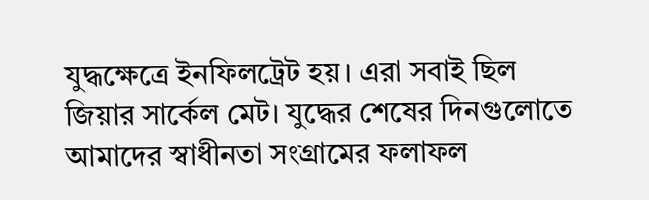যুদ্ধক্ষেত্রে ইনফিলট্রেট হয়। এরা সবাই ছিল জিয়ার সার্কেল মেট। যুদ্ধের শেষের দিনগুলোতে আমাদের স্বাধীনতা সংগ্রামের ফলাফল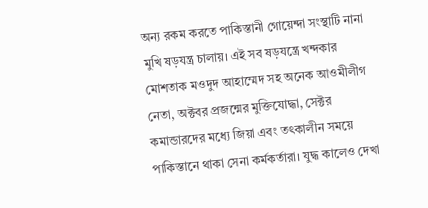অন্য রকম করতে পাকিস্তানী গোয়েন্দা সংস্থাটি নানা মুখি ষড়যন্ত্র চালায়। এই সব ষড়যন্ত্রে খন্দকার মোশতাক মওদুদ আহাম্মেদ সহ অনেক আওমীলীগ নেতা, অক্টবর প্রজন্মের মুক্তিযোদ্ধা, সেক্টর কমান্ডারদের মধ্যে জিয়া এবং তৎকালীন সময়ে পাকিস্তানে থাকা সেনা কর্মকর্তারা। যুদ্ধ কালেও দেখা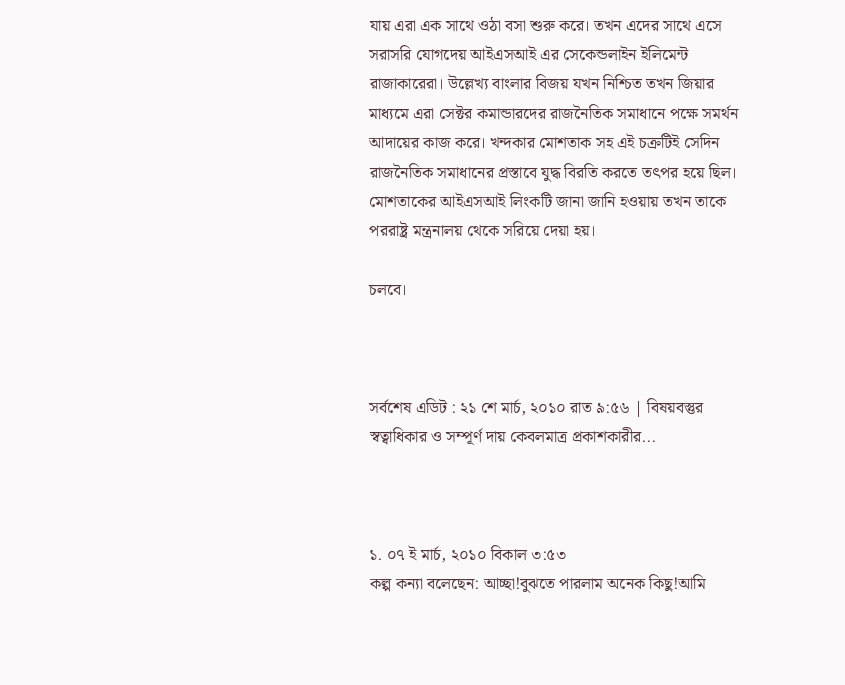যায় এরা এক সাথে ওঠা বসা শুরু করে। তখন এদের সাথে এসে সরাসরি যোগদেয় আইএসআই এর সেকেন্ডলাইন ইলিমেন্ট রাজাকারেরা। উল্লেখ্য বাংলার বিজয় যখন নিশ্চিত তখন জিয়ার মাধ্যমে এরা সেক্টর কমান্ডারদের রাজনৈতিক সমাধানে পক্ষে সমর্থন আদায়ের কাজ করে। খন্দকার মোশতাক সহ এই চক্রটিই সেদিন রাজনৈতিক সমাধানের প্রস্তাবে যুদ্ধ বিরতি করতে তৎপর হয়ে ছিল। মোশতাকের আইএসআই লিংকটি জানা জানি হওয়ায় তখন তাকে পররাষ্ট্র মন্ত্রনালয় থেকে সরিয়ে দেয়া হয়।

চলবে।



সর্বশেষ এডিট : ২১ শে মার্চ, ২০১০ রাত ৯:৫৬ | বিষয়বস্তুর স্বত্বাধিকার ও সম্পূর্ণ দায় কেবলমাত্র প্রকাশকারীর...



১. ০৭ ই মার্চ, ২০১০ বিকাল ৩:৫৩
কল্প কন্যা বলেছেন: আচ্ছা!বুঝতে পারলাম অনেক কিছু!আমি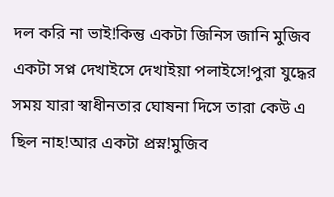দল করি না ভাই!কিন্তু একটা জিনিস জানি মুজিব একটা সপ্ন দেখাইসে দেখাইয়া পলাইসে!পুরা যুদ্ধের সময় যারা স্বাধীনতার ঘোষনা দিসে তারা কেউ এ ছিল নাহ!আর একটা প্রস্ন!মুজিব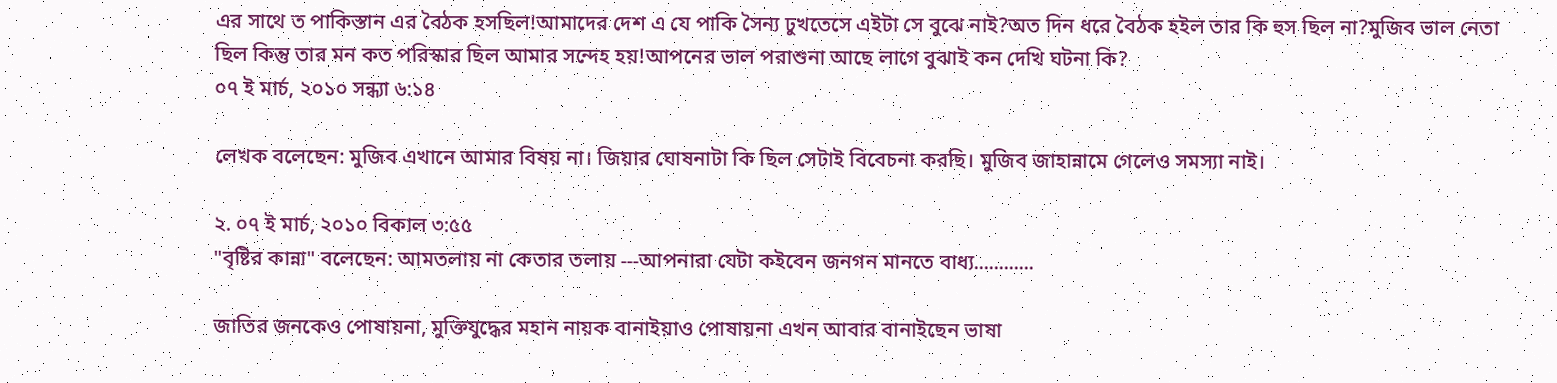এর সাথে ত পাকিস্তান এর বৈঠক হসছিল!আমাদের দেশ এ যে পাকি সৈন্য ঢুখতেসে এইটা সে বুঝে নাই?অত দিন ধরে বৈঠক হইল তার কি হুস ছিল না?মুজিব ভাল নেতা ছিল কিন্তু তার মন কত পরিস্কার ছিল আমার সন্দেহ হয়!আপনের ভাল পরাশুনা আছে লাগে বুঝাই কন দেখি ঘটনা কি?
০৭ ই মার্চ, ২০১০ সন্ধ্যা ৬:১৪

লেখক বলেছেন: মুজিব এখানে আমার বিষয় না। জিয়ার ঘোষনাটা কি ছিল সেটাই বিবেচনা করছি। মুজিব জাহান্নামে গেলেও সমস্যা নাই।

২. ০৭ ই মার্চ, ২০১০ বিকাল ৩:৫৫
"বৃষ্টির কান্না" বলেছেন: আমতলায় না কেতার তলায় ---আপনারা যেটা কইবেন জনগন মানতে বাধ্য............

জাতির জনকেও পোষায়না, মুক্তিযুদ্ধের মহান নায়ক বানাইয়াও পোষায়না এখন আবার বানাইছেন ভাষা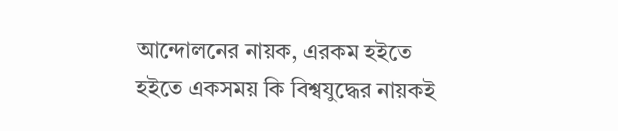আন্দোলনের নায়ক, এরকম হইতে হইতে একসময় কি বিশ্বযুদ্ধের নায়কই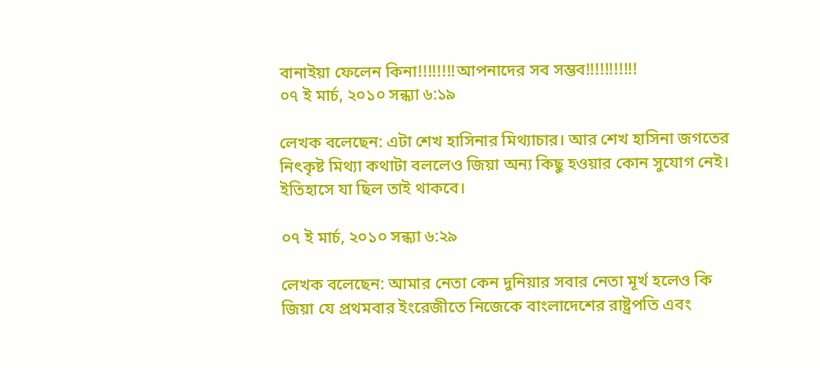বানাইয়া ফেলেন কিনা!!!!!!!!আপনাদের সব সম্ভব!!!!!!!!!!!
০৭ ই মার্চ, ২০১০ সন্ধ্যা ৬:১৯

লেখক বলেছেন: এটা শেখ হাসিনার মিথ্যাচার। আর শেখ হাসিনা জগতের নিৎকৃষ্ট মিথ্যা কথাটা বললেও জিয়া অন্য কিছু হওয়ার কোন সুযোগ নেই। ইতিহাসে যা ছিল তাই থাকবে।

০৭ ই মার্চ, ২০১০ সন্ধ্যা ৬:২৯

লেখক বলেছেন: আমার নেতা কেন দুনিয়ার সবার নেতা মূর্খ হলেও কি জিয়া যে প্রথমবার ইংরেজীতে নিজেকে বাংলাদেশের রাষ্ট্রপতি এবং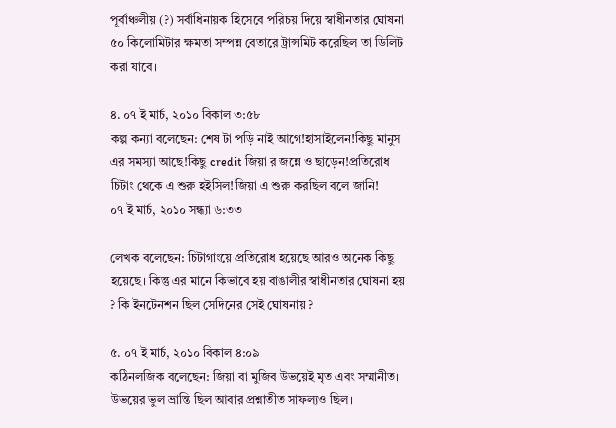পূর্বাঞ্চলীয় (?) সর্বাধিনায়ক হিসেবে পরিচয় দিয়ে স্বাধীনতার ঘোষনা ৫০ কিলোমিটার ক্ষমতা সম্পন্ন বেতারে ট্রান্সমিট করেছিল তা ডিলিট করা যাবে।

৪. ০৭ ই মার্চ, ২০১০ বিকাল ৩:৫৮
কল্প কন্যা বলেছেন: শেষ টা পড়ি নাই আগে!হাসাইলেন!কিছু মানুস এর সমস্যা আছে!কিছু credit জিয়া র জন্নে ও ছাড়েন!প্রতিরোধ চিটাং থেকে এ শুরু হইসিল!জিয়া এ শুরু করছিল বলে জানি!
০৭ ই মার্চ, ২০১০ সন্ধ্যা ৬:৩৩

লেখক বলেছেন: চিটাগাংয়ে প্রতিরোধ হয়েছে আরও অনেক কিছু হয়েছে। কিন্তু এর মানে কিভাবে হয় বাঙালীর স্বাধীনতার ঘোষনা হয় ? কি ইনটেনশন ছিল সেদিনের সেই ঘোষনায় ?

৫. ০৭ ই মার্চ, ২০১০ বিকাল ৪:০৯
কঠিনলজিক বলেছেন: জিয়া বা মুজিব উভয়েই মৃত এবং সম্মানীত।
উভয়ের ভুল ভ্রান্তি ছিল আবার প্রশ্নাতীত সাফল্যও ছিল।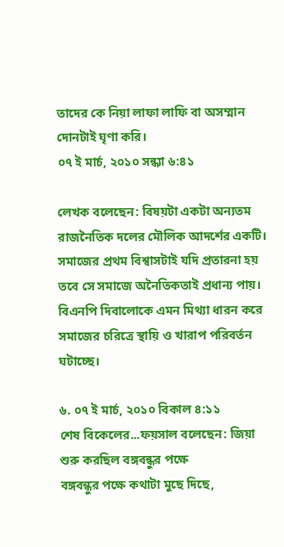তাদের কে নিয়া লাফা লাফি বা অসম্মান দোনটাই ঘৃণা করি।
০৭ ই মার্চ, ২০১০ সন্ধ্যা ৬:৪১

লেখক বলেছেন: বিষয়টা একটা অন্যতম রাজনৈতিক দলের মৌলিক আদর্শের একটি। সমাজের প্রথম বিশ্বাসটাই যদি প্রতারনা হয় তবে সে সমাজে অনৈতিকতাই প্রধান্য পায়। বিএনপি দিবালোকে এমন মিথ্যা ধারন করে সমাজের চরিত্রে স্থায়ি ও খারাপ পরিবর্তন ঘটাচ্ছে।

৬. ০৭ ই মার্চ, ২০১০ বিকাল ৪:১১
শেষ বিকেলের...ফয়সাল বলেছেন: জিয়া শুরু করছিল বঙ্গবন্ধুর পক্ষে
বঙ্গবন্ধুর পক্ষে কথাটা মুছে দিছে,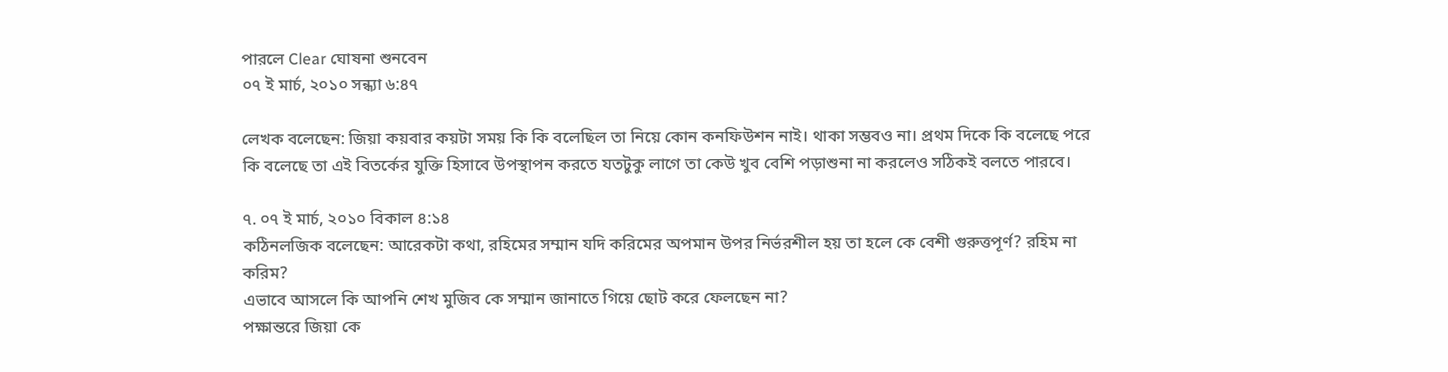পারলে Clear ঘোষনা শুনবেন
০৭ ই মার্চ, ২০১০ সন্ধ্যা ৬:৪৭

লেখক বলেছেন: জিয়া কয়বার কয়টা সময় কি কি বলেছিল তা নিয়ে কোন কনফিউশন নাই। থাকা সম্ভবও না। প্রথম দিকে কি বলেছে পরে কি বলেছে তা এই বিতর্কের যুক্তি হিসাবে উপস্থাপন করতে যতটুকু লাগে তা কেউ খুব বেশি পড়াশুনা না করলেও সঠিকই বলতে পারবে।

৭. ০৭ ই মার্চ, ২০১০ বিকাল ৪:১৪
কঠিনলজিক বলেছেন: আরেকটা কথা, রহিমের সম্মান যদি করিমের অপমান উপর নির্ভরশীল হয় তা হলে কে বেশী গুরুত্তপূর্ণ? রহিম না করিম?
এভাবে আসলে কি আপনি শেখ মুজিব কে সম্মান জানাতে গিয়ে ছোট করে ফেলছেন না?
পক্ষান্তরে জিয়া কে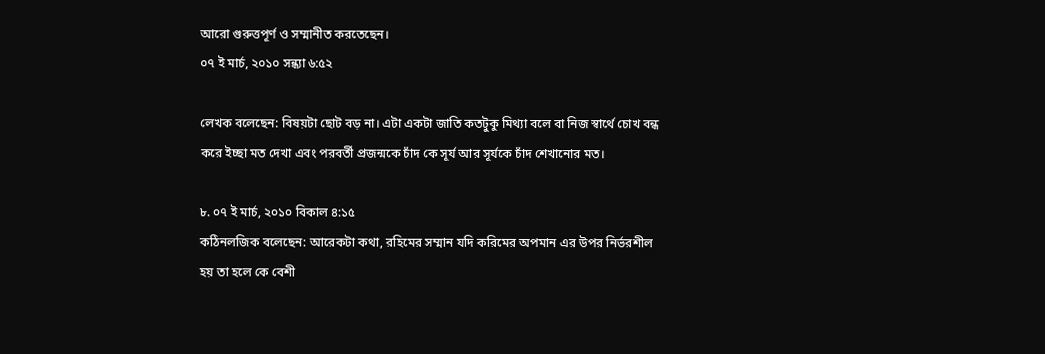আরো গুরুত্তপূর্ণ ও সম্মানীত করতেছেন।
০৭ ই মার্চ, ২০১০ সন্ধ্যা ৬:৫২

লেখক বলেছেন: বিষয়টা ছোট বড় না। এটা একটা জাতি কতটুকু মিথ্যা বলে বা নিজ স্বার্থে চোখ বন্ধ করে ইচ্ছা মত দেখা এবং পরবর্তী প্রজন্মকে চাঁদ কে সূর্য আর সূর্যকে চাঁদ শেখানোর মত।

৮. ০৭ ই মার্চ, ২০১০ বিকাল ৪:১৫
কঠিনলজিক বলেছেন: আরেকটা কথা, রহিমের সম্মান যদি করিমের অপমান এর উপর নির্ভরশীল হয় তা হলে কে বেশী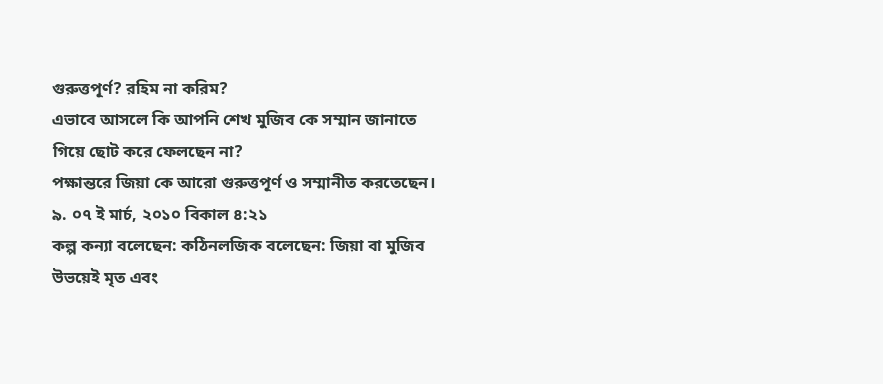গুরুত্তপূর্ণ? রহিম না করিম?
এভাবে আসলে কি আপনি শেখ মুজিব কে সম্মান জানাতে গিয়ে ছোট করে ফেলছেন না?
পক্ষান্তরে জিয়া কে আরো গুরুত্তপূর্ণ ও সম্মানীত করতেছেন।
৯. ০৭ ই মার্চ, ২০১০ বিকাল ৪:২১
কল্প কন্যা বলেছেন: কঠিনলজিক বলেছেন: জিয়া বা মুজিব উভয়েই মৃত এবং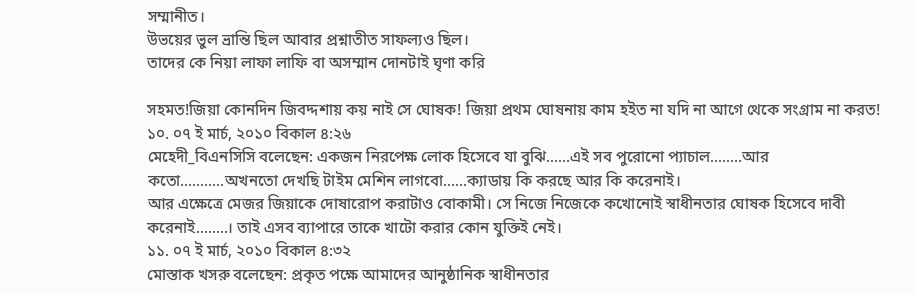সম্মানীত।
উভয়ের ভুল ভ্রান্তি ছিল আবার প্রশ্নাতীত সাফল্যও ছিল।
তাদের কে নিয়া লাফা লাফি বা অসম্মান দোনটাই ঘৃণা করি

সহমত!জিয়া কোনদিন জিবদ্দশায় কয় নাই সে ঘোষক! জিয়া প্রথম ঘোষনায় কাম হইত না যদি না আগে থেকে সংগ্রাম না করত!
১০. ০৭ ই মার্চ, ২০১০ বিকাল ৪:২৬
মেহেদী_বিএনসিসি বলেছেন: একজন নিরপেক্ষ লোক হিসেবে যা বুঝি......এই সব পুরোনো প্যাচাল........আর কতো...........অখনতো দেখছি টাইম মেশিন লাগবো......ক্যাডায় কি করছে আর কি করেনাই।
আর এক্ষেত্রে মেজর জিয়াকে দোষারোপ করাটাও বোকামী। সে নিজে নিজেকে কখোনোই স্বাধীনতার ঘোষক হিসেবে দাবী করেনাই........। তাই এসব ব্যাপারে তাকে খাটো করার কোন যুক্তিই নেই।
১১. ০৭ ই মার্চ, ২০১০ বিকাল ৪:৩২
মোস্তাক খসরু বলেছেন: প্রকৃত পক্ষে আমাদের আনুষ্ঠানিক স্বাধীনতার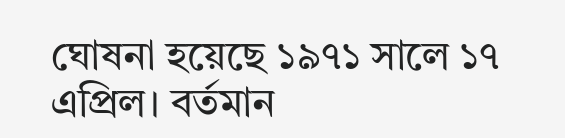ঘোষনা হয়েছে ১৯৭১ সালে ১৭ এপ্রিল। বর্তমান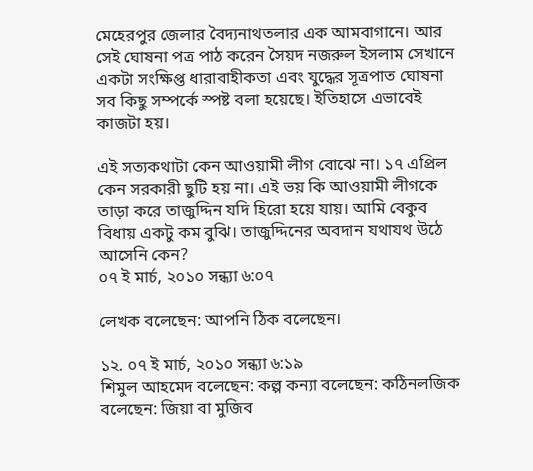মেহেরপুর জেলার বৈদ্যনাথতলার এক আমবাগানে। আর সেই ঘোষনা পত্র পাঠ করেন সৈয়দ নজরুল ইসলাম সেখানে একটা সংক্ষিপ্ত ধারাবাহীকতা এবং যুদ্ধের সূত্রপাত ঘোষনা সব কিছু সম্পর্কে স্পষ্ট বলা হয়েছে। ইতিহাসে এভাবেই কাজটা হয়।

এই সত্যকথাটা কেন আওয়ামী লীগ বোঝে না। ১৭ এপ্রিল কেন সরকারী ছুটি হয় না। এই ভয় কি আওয়ামী লীগকে তাড়া করে তাজুদ্দিন যদি হিরো হয়ে যায়। আমি বেকুব বিধায় একটু কম বুঝি। তাজুদ্দিনের অবদান যথাযথ উঠে আসেনি কেন?
০৭ ই মার্চ, ২০১০ সন্ধ্যা ৬:০৭

লেখক বলেছেন: আপনি ঠিক বলেছেন।

১২. ০৭ ই মার্চ, ২০১০ সন্ধ্যা ৬:১৯
শিমুল আহমেদ বলেছেন: কল্প কন্যা বলেছেন: কঠিনলজিক বলেছেন: জিয়া বা মুজিব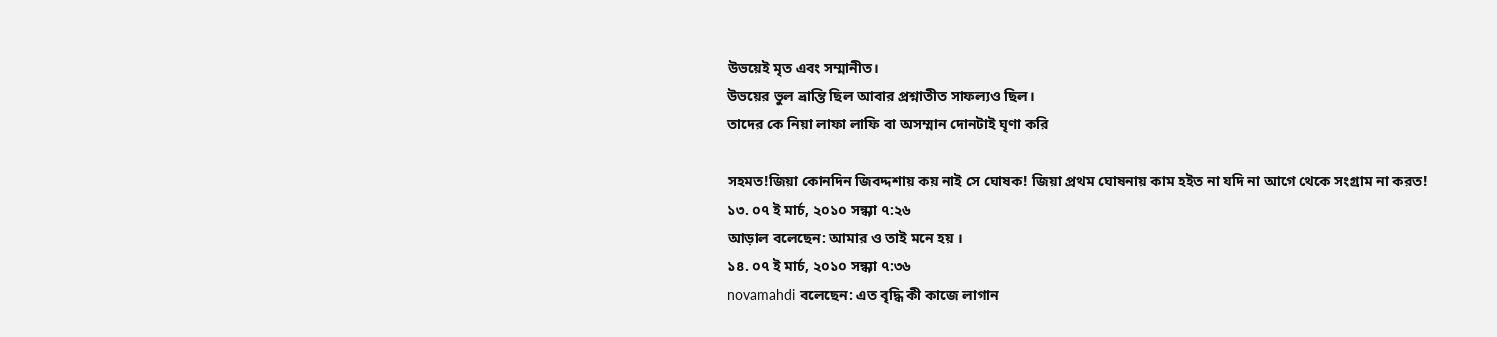উভয়েই মৃত এবং সম্মানীত।
উভয়ের ভুল ভ্রান্তি ছিল আবার প্রশ্নাতীত সাফল্যও ছিল।
তাদের কে নিয়া লাফা লাফি বা অসম্মান দোনটাই ঘৃণা করি

সহমত!জিয়া কোনদিন জিবদ্দশায় কয় নাই সে ঘোষক! জিয়া প্রথম ঘোষনায় কাম হইত না যদি না আগে থেকে সংগ্রাম না করত!
১৩. ০৭ ই মার্চ, ২০১০ সন্ধ্যা ৭:২৬
আড়াল বলেছেন: আমার ও তাই মনে হয় ।
১৪. ০৭ ই মার্চ, ২০১০ সন্ধ্যা ৭:৩৬
novamahdi বলেছেন: এত বৃদ্ধি কী কাজে লাগান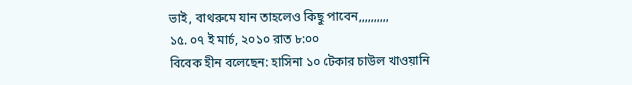ভাই, বাথরুমে যান তাহলেও কিছু পাবেন,,,,,,,,,,
১৫. ০৭ ই মার্চ, ২০১০ রাত ৮:০০
বিবেক হীন বলেছেন: হাসিনা ১০ টেকার চাউল খাওয়ানি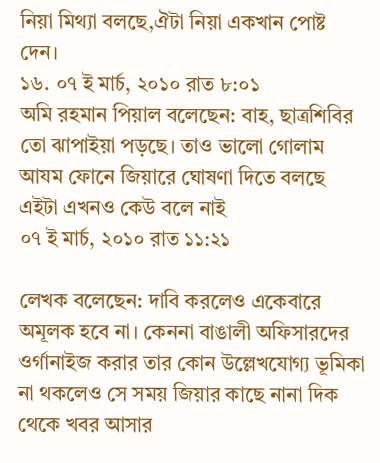নিয়া মিথ্যা বলছে,ঐটা নিয়া একখান পোষ্ট দেন।
১৬. ০৭ ই মার্চ, ২০১০ রাত ৮:০১
অমি রহমান পিয়াল বলেছেন: বাহ, ছাত্রশিবির তো ঝাপাইয়া পড়ছে। তাও ভালো গোলাম আযম ফোনে জিয়ারে ঘোষণা দিতে বলছে এইটা এখনও কেউ বলে নাই
০৭ ই মার্চ, ২০১০ রাত ১১:২১

লেখক বলেছেন: দাবি করলেও একেবারে অমূলক হবে না। কেননা বাঙালী অফিসারদের ওর্গানাইজ করার তার কোন উল্লেখযোগ্য ভূমিকা না থকলেও সে সময় জিয়ার কাছে নানা দিক থেকে খবর আসার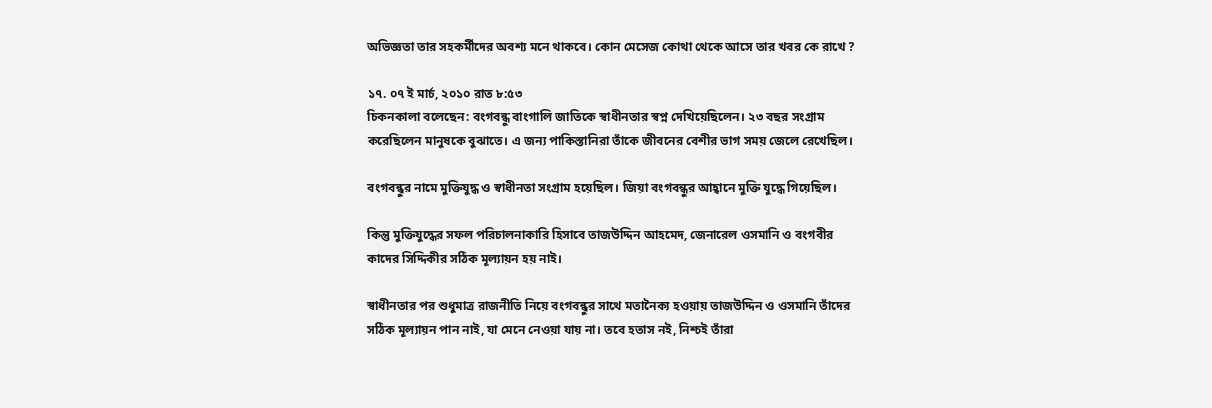অভিজ্ঞতা তার সহকর্মীদের অবশ্য মনে থাকবে। কোন মেসেজ কোথা থেকে আসে তার খবর কে রাখে ?

১৭. ০৭ ই মার্চ, ২০১০ রাত ৮:৫৩
চিকনকালা বলেছেন: বংগবন্ধু বাংগালি জাতিকে স্বাধীনতার স্বপ্ন দেখিয়েছিলেন। ২৩ বছর সংগ্রাম করেছিলেন মানুষকে বুঝাতে। এ জন্য পাকিস্তানিরা তাঁকে জীবনের বেশীর ভাগ সময় জেলে রেখেছিল।

বংগবন্ধুর নামে মুক্তিযুদ্ধ ও স্বাধীনতা সংগ্রাম হয়েছিল। জিয়া বংগবন্ধুর আহ্বানে মুক্তি যুদ্ধে গিয়েছিল।

কিন্তু মুক্তিযুদ্ধের সফল পরিচালনাকারি হিসাবে তাজউদ্দিন আহমেদ, জেনারেল ওসমানি ও বংগবীর কাদের সিদ্দিকীর সঠিক মূল্যায়ন হয় নাই।

স্বাধীনতার পর শুধুমাত্র রাজনীতি নিয়ে বংগবন্ধুর সাথে মতানৈক্য হওয়ায় তাজউদ্দিন ও ওসমানি তাঁদের সঠিক মূল্যায়ন পান নাই, যা মেনে নেওয়া যায় না। তবে হতাস নই, নিশ্চই তাঁরা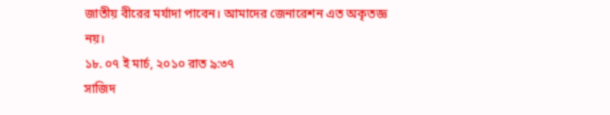জাতীয় বীরের মর্যাদা পাবেন। আমাদের জেনারেশন এত অকৃতজ্ঞ নয়।
১৮. ০৭ ই মার্চ, ২০১০ রাত ৯:৩৭
সাজিদ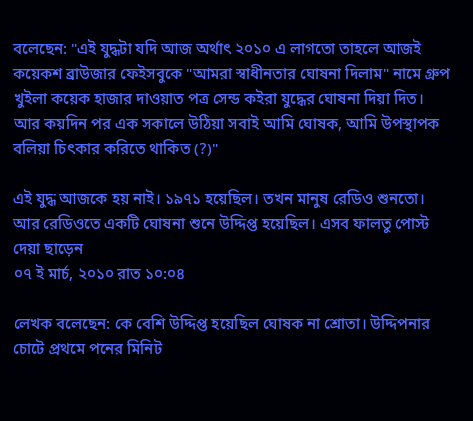বলেছেন: "এই যুদ্ধটা যদি আজ অর্থাৎ ২০১০ এ লাগতো তাহলে আজই কয়েকশ ব্রাউজার ফেইসবুকে "আমরা স্বাধীনতার ঘোষনা দিলাম" নামে গ্রুপ খুইলা কয়েক হাজার দাওয়াত পত্র সেন্ড কইরা যুদ্ধের ঘোষনা দিয়া দিত। আর কয়দিন পর এক সকালে উঠিয়া সবাই আমি ঘোষক, আমি উপস্থাপক বলিয়া চিৎকার করিতে থাকিত (?)"

এই যুদ্ধ আজকে হয় নাই। ১৯৭১ হয়েছিল। তখন মানুষ রেডিও শুনতো। আর রেডিওতে একটি ঘোষনা শুনে উদ্দিপ্ত হয়েছিল। এসব ফালতু পোস্ট দেয়া ছাড়েন
০৭ ই মার্চ, ২০১০ রাত ১০:০৪

লেখক বলেছেন: কে বেশি উদ্দিপ্ত হয়েছিল ঘোষক না শ্রোতা। উদ্দিপনার চোটে প্রথমে পনের মিনিট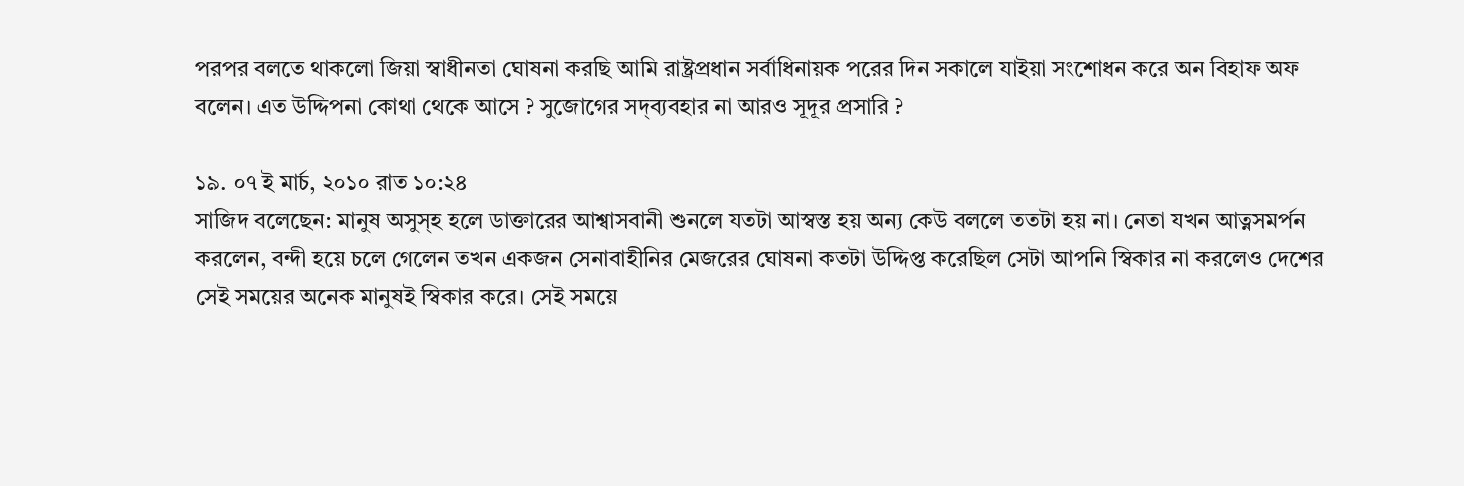পরপর বলতে থাকলো জিয়া স্বাধীনতা ঘোষনা করছি আমি রাষ্ট্রপ্রধান সর্বাধিনায়ক পরের দিন সকালে যাইয়া সংশোধন করে অন বিহাফ অফ বলেন। এত উদ্দিপনা কোথা থেকে আসে ? সুজোগের সদ্‌ব্যবহার না আরও সূদূর প্রসারি ?

১৯. ০৭ ই মার্চ, ২০১০ রাত ১০:২৪
সাজিদ বলেছেন: মানুষ অসুস্হ হলে ডাক্তারের আশ্বাসবানী শুনলে যতটা আস্বস্ত হয় অন্য কেউ বললে ততটা হয় না। নেতা যখন আত্নসমর্পন করলেন, বন্দী হয়ে চলে গেলেন তখন একজন সেনাবাহীনির মেজরের ঘোষনা কতটা উদ্দিপ্ত করেছিল সেটা আপনি স্বিকার না করলেও দেশের সেই সময়ের অনেক মানুষই স্বিকার করে। সেই সময়ে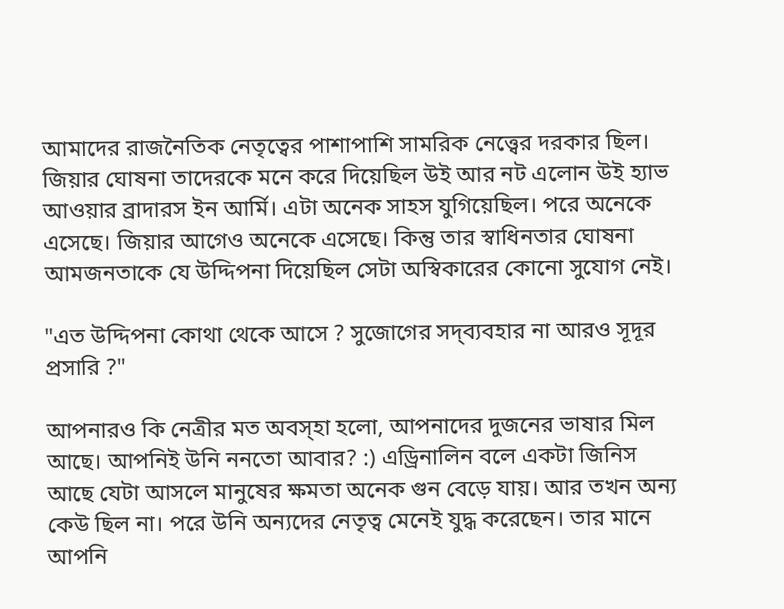আমাদের রাজনৈতিক নেতৃত্বের পাশাপাশি সামরিক নেত্ত্বের দরকার ছিল। জিয়ার ঘোষনা তাদেরকে মনে করে দিয়েছিল উই আর নট এলোন উই হ্যাভ আওয়ার ব্রাদারস ইন আর্মি। এটা অনেক সাহস যুগিয়েছিল। পরে অনেকে এসেছে। জিয়ার আগেও অনেকে এসেছে। কিন্তু তার স্বাধিনতার ঘোষনা আমজনতাকে যে উদ্দিপনা দিয়েছিল সেটা অস্বিকারের কোনো সুযোগ নেই।

"এত উদ্দিপনা কোথা থেকে আসে ? সুজোগের সদ্‌ব্যবহার না আরও সূদূর প্রসারি ?"

আপনারও কি নেত্রীর মত অবস্হা হলো, আপনাদের দুজনের ভাষার মিল আছে। আপনিই উনি ননতো আবার? :) এড্রিনালিন বলে একটা জিনিস আছে যেটা আসলে মানুষের ক্ষমতা অনেক গুন বেড়ে যায়। আর তখন অন্য কেউ ছিল না। পরে উনি অন্যদের নেতৃত্ব মেনেই যুদ্ধ করেছেন। তার মানে আপনি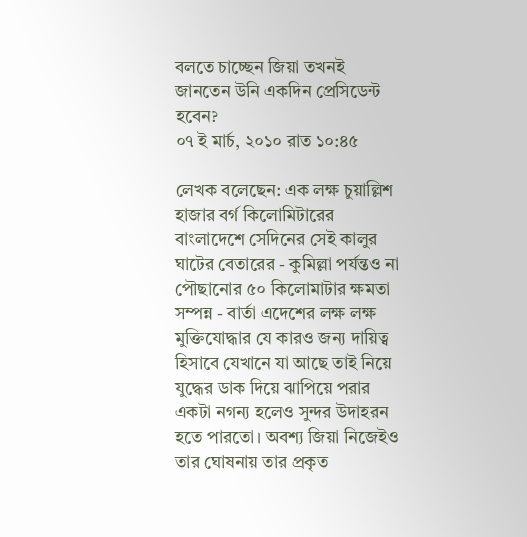বলতে চাচ্ছেন জিয়া তখনই জানতেন উনি একদিন প্রেসিডেন্ট হবেন?
০৭ ই মার্চ, ২০১০ রাত ১০:৪৫

লেখক বলেছেন: এক লক্ষ চুয়াল্লিশ হাজার বর্গ কিলোমিটারের বাংলাদেশে সেদিনের সেই কালুর ঘাটের বেতারের - কুমিল্লা পর্যন্তও না পৌছানোর ৫০ কিলোমাটার ক্ষমতা সম্পন্ন - বার্তা এদেশের লক্ষ লক্ষ মুক্তিযোদ্ধার যে কারও জন্য দায়িত্ব হিসাবে যেখানে যা আছে তাই নিয়ে যুদ্ধের ডাক দিয়ে ঝাপিয়ে পরার একটা নগন্য হলেও সুন্দর উদাহরন হতে পারতো। অবশ্য জিয়া নিজেইও তার ঘোষনায় তার প্রকৃত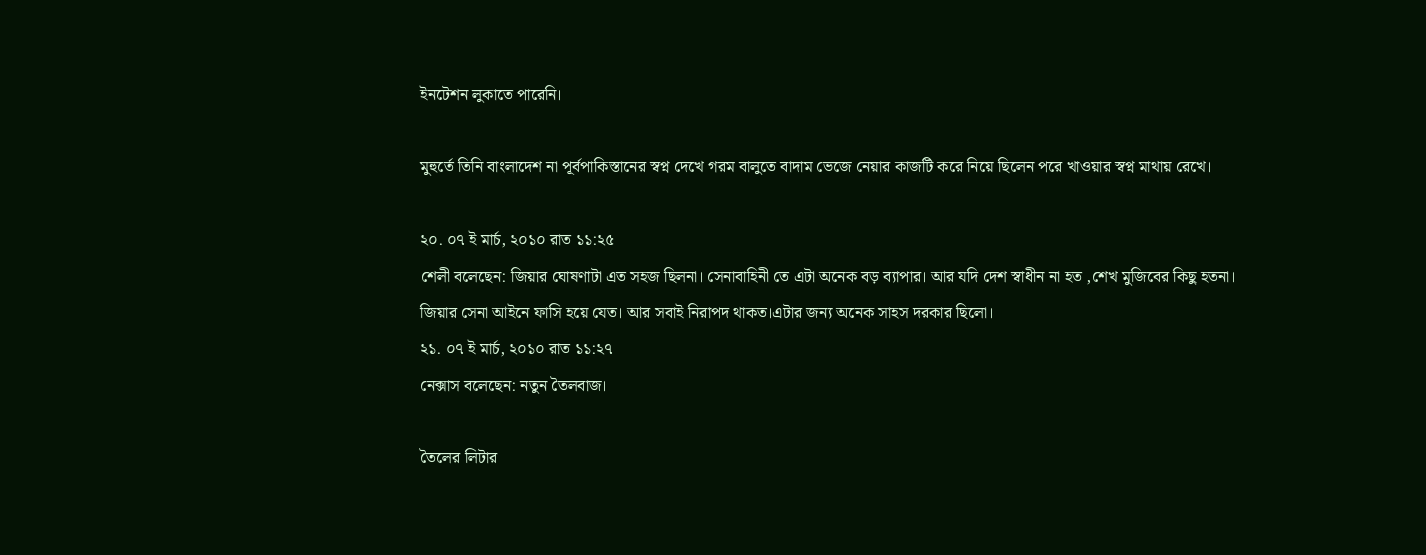ইনটেশন লুকাতে পারেনি।

মুহুর্তে তিনি বাংলাদেশ না পূর্বপাকিস্তানের স্বপ্ন দেখে গরম বালুতে বাদাম ভেজে নেয়ার কাজটি করে নিয়ে ছিলেন পরে খাওয়ার স্বপ্ন মাথায় রেখে।

২০. ০৭ ই মার্চ, ২০১০ রাত ১১:২৫
শেলী বলেছেন: জিয়ার ঘোষণাটা এত সহজ ছিলনা। সেনাবাহিনী তে এটা অনেক বড় ব্যাপার। আর যদি দেশ স্বাধীন না হত ,শেখ মুজিবের কিছু হতনা। জিয়ার সেনা আইনে ফাসি হয়ে যেত। আর সবাই নিরাপদ থাকত।এটার জন্য অনেক সাহস দরকার ছিলো।
২১. ০৭ ই মার্চ, ২০১০ রাত ১১:২৭
নেক্সাস বলেছেন: নতুন তৈলবাজ।

তৈলের লিটার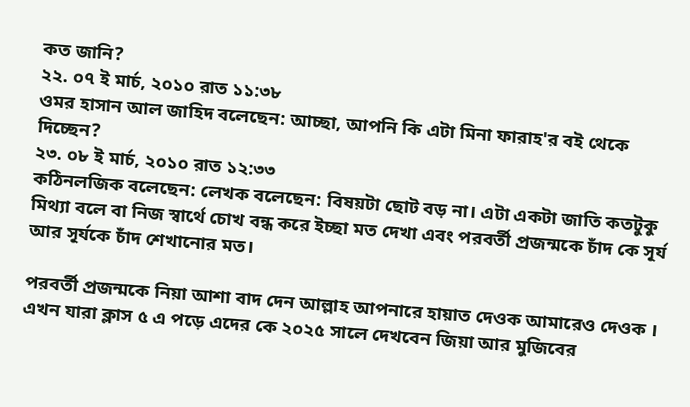কত জানি?
২২. ০৭ ই মার্চ, ২০১০ রাত ১১:৩৮
ওমর হাসান আল জাহিদ বলেছেন: আচ্ছা, আপনি কি এটা মিনা ফারাহ'র বই থেকে দিচ্ছেন?
২৩. ০৮ ই মার্চ, ২০১০ রাত ১২:৩৩
কঠিনলজিক বলেছেন: লেখক বলেছেন: বিষয়টা ছোট বড় না। এটা একটা জাতি কতটুকু মিথ্যা বলে বা নিজ স্বার্থে চোখ বন্ধ করে ইচ্ছা মত দেখা এবং পরবর্তী প্রজন্মকে চাঁদ কে সূর্য আর সূর্যকে চাঁদ শেখানোর মত।

পরবর্তী প্রজন্মকে নিয়া আশা বাদ দেন আল্লাহ আপনারে হায়াত দেওক আমারেও দেওক ।
এখন যারা ক্লাস ৫ এ পড়ে এদের কে ২০২৫ সালে দেখবেন জিয়া আর মুজিবের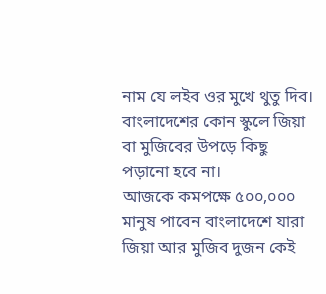নাম যে লইব ওর মুখে থুতু দিব।
বাংলাদেশের কোন স্কুলে জিয়া বা মুজিবের উপড়ে কিছু পড়ানো হবে না।
আজকে কমপক্ষে ৫০০,০০০ মানুষ পাবেন বাংলাদেশে যারা জিয়া আর মুজিব দুজন কেই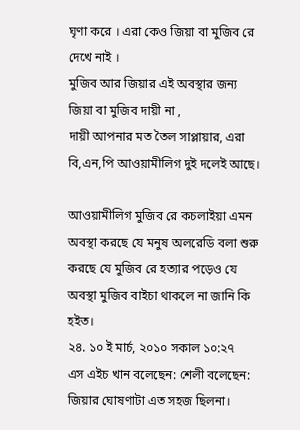ঘৃণা করে । এরা কেও জিয়া বা মুজিব রে দেখে নাই ।
মুজিব আর জিয়ার এই অবস্থার জন্য জিয়া বা মুজিব দায়ী না ,
দায়ী আপনার মত তৈল সাপ্লায়ার, এরা বি,এন,পি আওয়ামীলিগ দুই দলেই আছে।

আওয়ামীলিগ মুজিব রে কচলাইয়া এমন অবস্থা করছে যে মনুষ অলরেডি বলা শুরু করছে যে মুজিব রে হত্যার পড়েও যে অবস্থা মুজিব বাইচা থাকলে না জানি কি হইত।
২৪. ১০ ই মার্চ, ২০১০ সকাল ১০:২৭
এস এইচ খান বলেছেন: শেলী বলেছেন: জিয়ার ঘোষণাটা এত সহজ ছিলনা।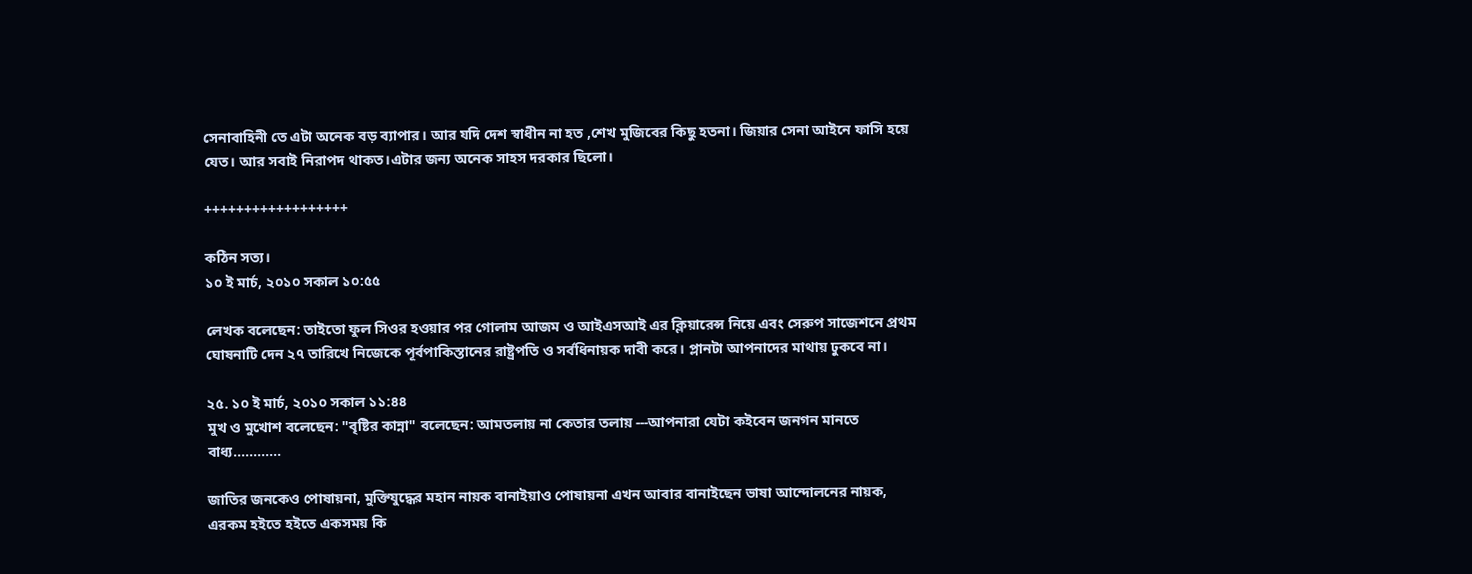সেনাবাহিনী তে এটা অনেক বড় ব্যাপার। আর যদি দেশ স্বাধীন না হত ,শেখ মুজিবের কিছু হতনা। জিয়ার সেনা আইনে ফাসি হয়ে যেত। আর সবাই নিরাপদ থাকত।এটার জন্য অনেক সাহস দরকার ছিলো।

++++++++++++++++++

কঠিন সত্য।
১০ ই মার্চ, ২০১০ সকাল ১০:৫৫

লেখক বলেছেন: তাইতো ফুল সিওর হওয়ার পর গোলাম আজম ও আইএসআই এর ক্লিয়ারেন্স নিয়ে এবং সেরুপ সাজেশনে প্রথম ঘোষনাটি দেন ২৭ তারিখে নিজেকে পূর্বপাকিস্তানের রাষ্ট্রপতি ও সর্বধিনায়ক দাবী করে। প্লানটা আপনাদের মাথায় ঢুকবে না।

২৫. ১০ ই মার্চ, ২০১০ সকাল ১১:৪৪
মুখ ও মুখোশ বলেছেন: "বৃষ্টির কান্না" বলেছেন: আমতলায় না কেতার তলায় ---আপনারা যেটা কইবেন জনগন মানতে বাধ্য............

জাতির জনকেও পোষায়না, মুক্তিযুদ্ধের মহান নায়ক বানাইয়াও পোষায়না এখন আবার বানাইছেন ভাষা আন্দোলনের নায়ক, এরকম হইতে হইতে একসময় কি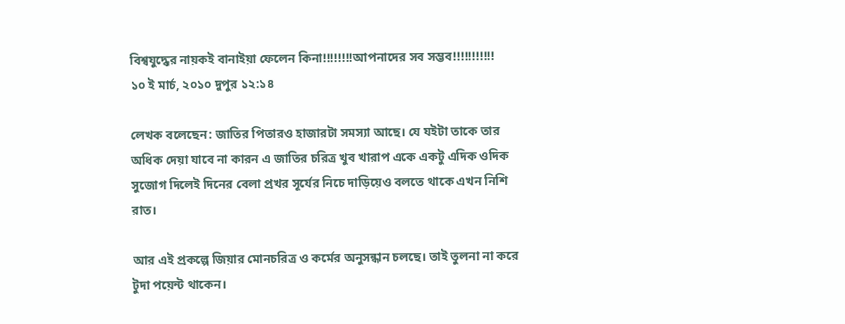বিশ্বযুদ্ধের নায়কই বানাইয়া ফেলেন কিনা!!!!!!!!আপনাদের সব সম্ভব!!!!!!!!!!!
১০ ই মার্চ, ২০১০ দুপুর ১২:১৪

লেখক বলেছেন: জাতির পিতারও হাজারটা সমস্যা আছে। যে যইটা তাকে তার অধিক দেয়া যাবে না কারন এ জাতির চরিত্র খুব খারাপ একে একটু এদিক ওদিক সুজোগ দিলেই দিনের বেলা প্রখর সূর্যের নিচে দাড়িয়েও বলতে থাকে এখন নিশি রাত।

আর এই প্রকল্পে জিয়ার মোনচরিত্র ও কর্মের অনুসন্ধান চলছে। তাই তুলনা না করে টুদা পয়েন্ট থাকেন।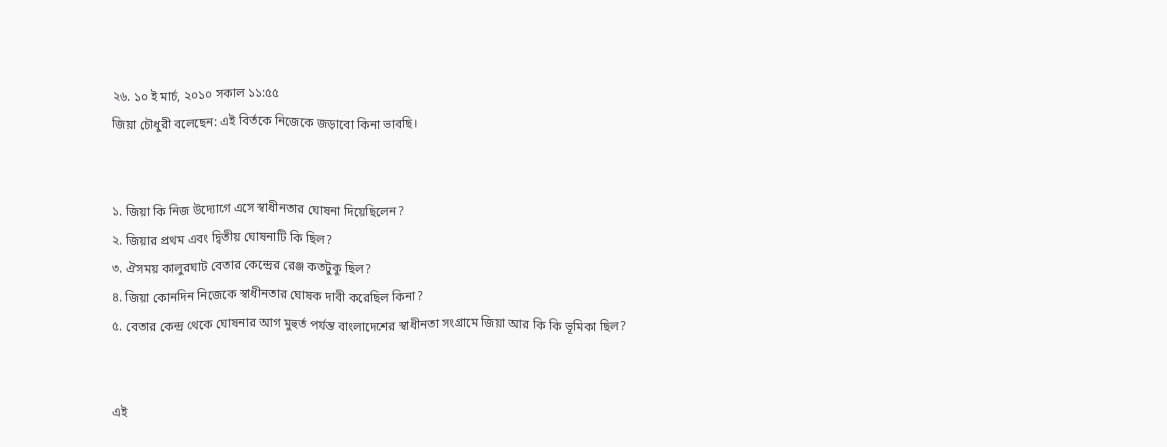২৬. ১০ ই মার্চ, ২০১০ সকাল ১১:৫৫
জিয়া চৌধুরী বলেছেন: এই বির্তকে নিজেকে জড়াবো কিনা ভাবছি।


১. জিয়া কি নিজ উদ্যোগে এসে স্বাধীনতার ঘোষনা দিয়েছিলেন?
২. জিয়ার প্রথম এবং দ্বিতীয় ঘোষনাটি কি ছিল?
৩. ঐসময় কালুরঘাট বেতার কেন্দ্রের রেঞ্জ কতটুকু ছিল?
৪. জিয়া কোনদিন নিজেকে স্বাধীনতার ঘোষক দাবী করেছিল কিনা?
৫. বেতার কেন্দ্র থেকে ঘোষনার আগ মুহুর্ত পর্যন্ত বাংলাদেশের স্বাধীনতা সংগ্রামে জিয়া আর কি কি ভূমিকা ছিল?


এই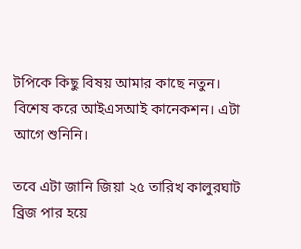টপিকে কিছু বিষয় আমার কাছে নতুন।
বিশেষ করে আইএসআই কানেকশন। এটা আগে শুনিনি।

তবে এটা জানি জিয়া ২৫ তারিখ কালুরঘাট ব্রিজ পার হয়ে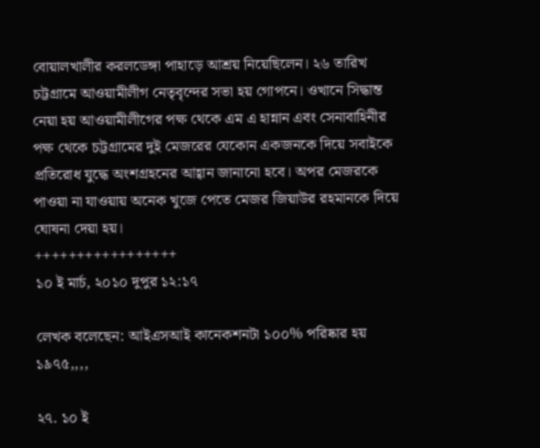বোয়ালখালীর করলডেঙ্গা পাহাড়ে আশ্রয় নিয়েছিলেন। ২৬ তারিখ চট্টগ্রামে আওয়ামীলীগ নেতৃবৃন্দের সভা হয় গোপনে। ওখানে সিদ্ধান্ত নেয়া হয় আওয়ামীলীগের পক্ষ থেকে এম এ হান্নান এবং সেনাবাহিনীর পক্ষ থেকে চট্টগ্রামের দুই মেজরের যেকোন একজনকে দিয়ে সবাইকে প্রতিরোধ যুদ্ধে অংশগ্রহনের আহ্বান জানানো হবে। অপর মেজরকে পাওয়া না যাওয়ায় অনেক খুজে পেতে মেজর জিয়াউর রহমানকে দিয়ে ঘোষনা দেয়া হয়।
+++++++++++++++++
১০ ই মার্চ, ২০১০ দুপুর ১২:১৭

লেখক বলেছেন: আইএসআই কানেকশনটা ১০০% পরিষ্কার হয় ১৯৭৫,,,,

২৭. ১০ ই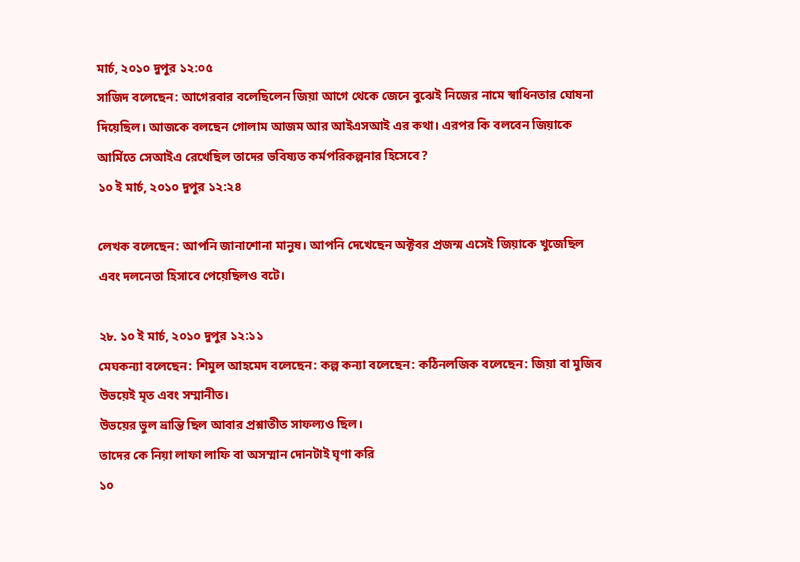মার্চ, ২০১০ দুপুর ১২:০৫
সাজিদ বলেছেন: আগেরবার বলেছিলেন জিয়া আগে থেকে জেনে বুঝেই নিজের নামে স্বাধিনতার ঘোষনা দিয়েছিল। আজকে বলছেন গোলাম আজম আর আইএসআই এর কথা। এরপর কি বলবেন জিয়াকে আর্মিতে সেআইএ রেখেছিল তাদের ভবিষ্যত কর্মপরিকল্পনার হিসেবে?
১০ ই মার্চ, ২০১০ দুপুর ১২:২৪

লেখক বলেছেন: আপনি জানাশোনা মানুষ। আপনি দেখেছেন অক্টবর প্রজন্ম এসেই জিয়াকে খুজেছিল এবং দলনেতা হিসাবে পেয়েছিলও বটে।

২৮. ১০ ই মার্চ, ২০১০ দুপুর ১২:১১
মেঘকন্যা বলেছেন: শিমুল আহমেদ বলেছেন: কল্প কন্যা বলেছেন: কঠিনলজিক বলেছেন: জিয়া বা মুজিব উভয়েই মৃত এবং সম্মানীত।
উভয়ের ভুল ভ্রান্তি ছিল আবার প্রশ্নাতীত সাফল্যও ছিল।
তাদের কে নিয়া লাফা লাফি বা অসম্মান দোনটাই ঘৃণা করি
১০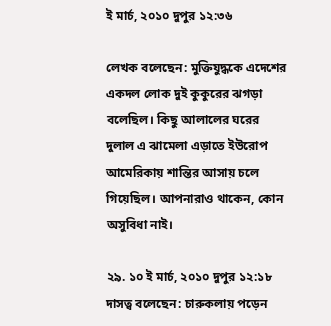ই মার্চ, ২০১০ দুপুর ১২:৩৬

লেখক বলেছেন: মুক্তিযুদ্ধকে এদেশের একদল লোক দুই কুকুরের ঝগড়া বলেছিল। কিছু আলালের ঘরের দুলাল এ ঝামেলা এড়াতে ইউরোপ আমেরিকায় শান্তির আসায় চলে গিয়েছিল। আপনারাও থাকেন, কোন অসুবিধা নাই।

২৯. ১০ ই মার্চ, ২০১০ দুপুর ১২:১৮
দাসত্ব বলেছেন: চারুকলায় পড়েন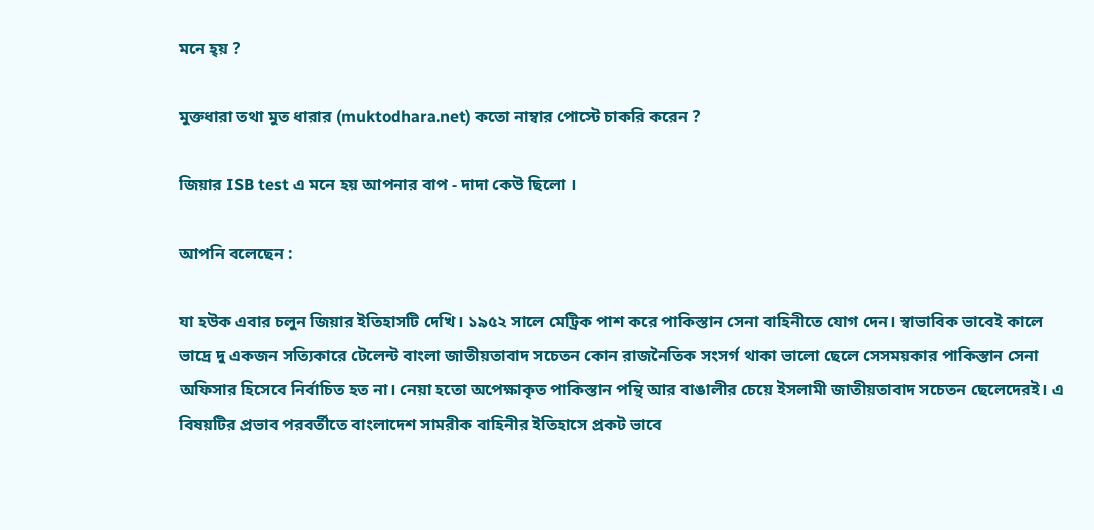মনে হ্য় ?

মুক্তধারা তথা মুত ধারার (muktodhara.net) কতো নাম্বার পোস্টে চাকরি করেন ?

জিয়ার ISB test এ মনে হয় আপনার বাপ - দাদা কেউ ছিলো ।

আপনি বলেছেন :

যা হউক এবার চলুন জিয়ার ইতিহাসটি দেখি। ১৯৫২ সালে মেট্রিক পাশ করে পাকিস্তান সেনা বাহিনীতে যোগ দেন। স্বাভাবিক ভাবেই কালে ভাদ্রে দু একজন সত্যিকারে টেলেন্ট বাংলা জাতীয়তাবাদ সচেতন কোন রাজনৈতিক সংসর্গ থাকা ভালো ছেলে সেসময়কার পাকিস্তান সেনা অফিসার হিসেবে নির্বাচিত হত না। নেয়া হতো অপেক্ষাকৃত পাকিস্তান পন্থি আর বাঙালীর চেয়ে ইসলামী জাতীয়তাবাদ সচেতন ছেলেদেরই। এ বিষয়টির প্রভাব পরবর্তীতে বাংলাদেশ সামরীক বাহিনীর ইতিহাসে প্রকট ভাবে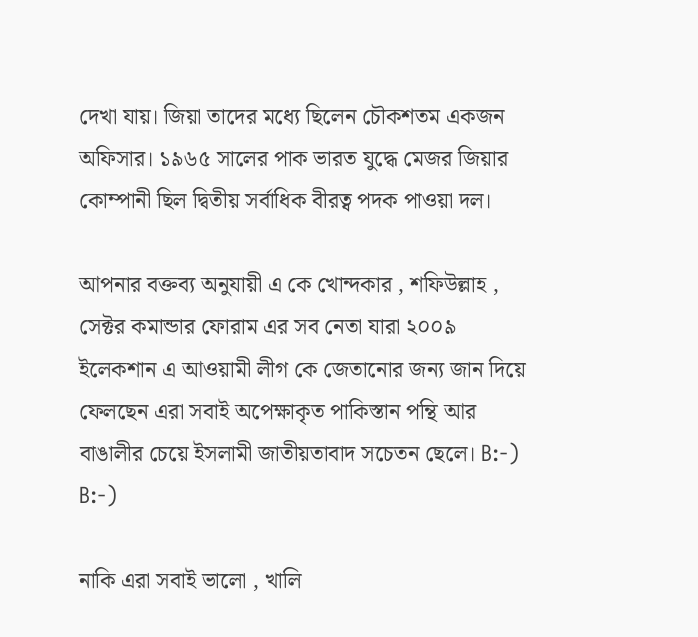দেখা যায়। জিয়া তাদের মধ্যে ছিলেন চৌকশতম একজন অফিসার। ১৯৬৫ সালের পাক ভারত যুদ্ধে মেজর জিয়ার কোম্পানী ছিল দ্বিতীয় সর্বাধিক বীরত্ব পদক পাওয়া দল।

আপনার বক্তব্য অনুযায়ী এ কে খোন্দকার , শফিউল্লাহ , সেক্টর কমান্ডার ফোরাম এর সব নেতা যারা ২০০৯ ইলেকশান এ আওয়ামী লীগ কে জেতানোর জন্য জান দিয়ে ফেলছেন এরা সবাই অপেক্ষাকৃত পাকিস্তান পন্থি আর বাঙালীর চেয়ে ইসলামী জাতীয়তাবাদ সচেতন ছেলে। B:-) B:-)

নাকি এরা সবাই ভালো , খালি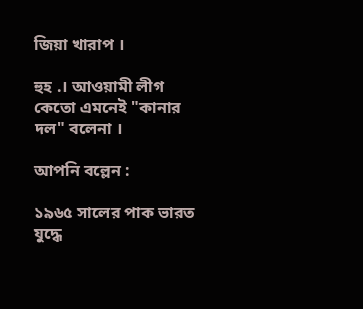জিয়া খারাপ ।

হুহ .। আওয়ামী লীগ কেতো এমনেই "কানার দল" বলেনা ।

আপনি বল্লেন :

১৯৬৫ সালের পাক ভারত যুদ্ধে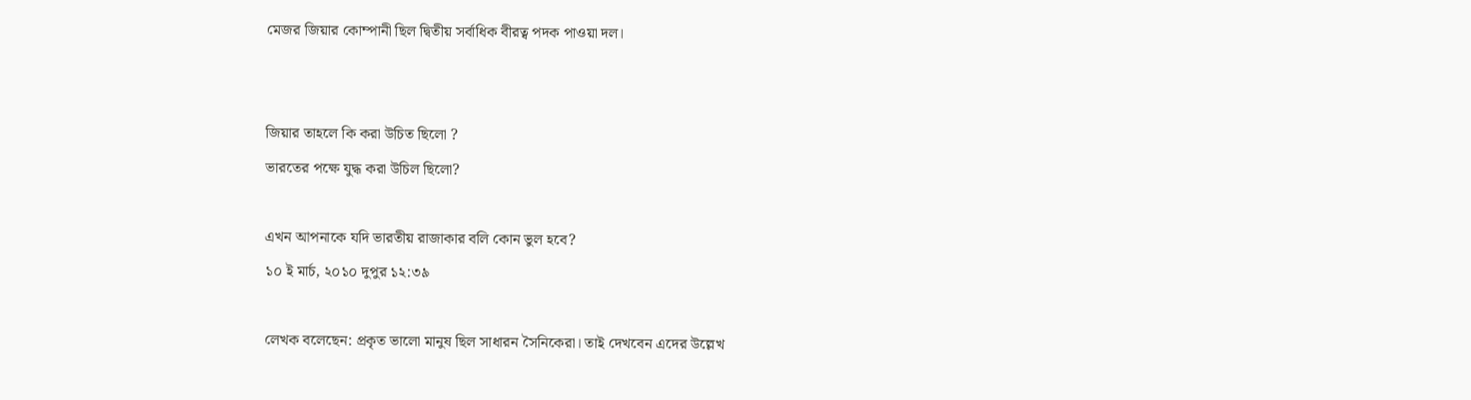মেজর জিয়ার কোম্পানী ছিল দ্বিতীয় সর্বাধিক বীরত্ব পদক পাওয়া দল।


জিয়ার তাহলে কি করা উচিত ছিলো ?
ভারতের পক্ষে যুদ্ধ করা উচিল ছিলো?

এখন আপনাকে যদি ভারতীয় রাজাকার বলি কোন ভুল হবে?
১০ ই মার্চ, ২০১০ দুপুর ১২:৩৯

লেখক বলেছেন: প্রকৃত ভালো মানুষ ছিল সাধারন সৈনিকেরা। তাই দেখবেন এদের উল্লেখ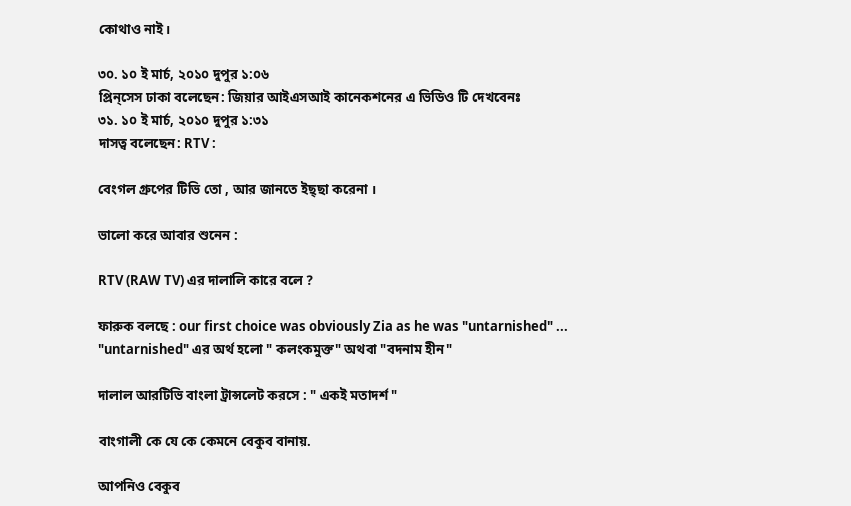কোথাও নাই।

৩০. ১০ ই মার্চ, ২০১০ দুপুর ১:০৬
প্রিন্‌সেস ঢাকা বলেছেন: জিয়ার আইএসআই কানেকশনের এ ভিডিও টি দেখবেনঃ
৩১. ১০ ই মার্চ, ২০১০ দুপুর ১:৩১
দাসত্ব বলেছেন: RTV :

বেংগল গ্রুপের টিভি তো , আর জানতে ইছ্ছা করেনা ।

ভালো করে আবার শুনেন :

RTV (RAW TV) এর দালালি কারে বলে ?

ফারুক বলছে : our first choice was obviously Zia as he was "untarnished" ...
"untarnished" এর অর্থ হলো " কলংকমুক্ত" অথবা "বদনাম হীন"

দালাল আরটিভি বাংলা ট্রান্সলেট করসে : " একই মতাদর্শ "

বাংগালী কে যে কে কেমনে বেকুব বানায়.

আপনিও বেকুব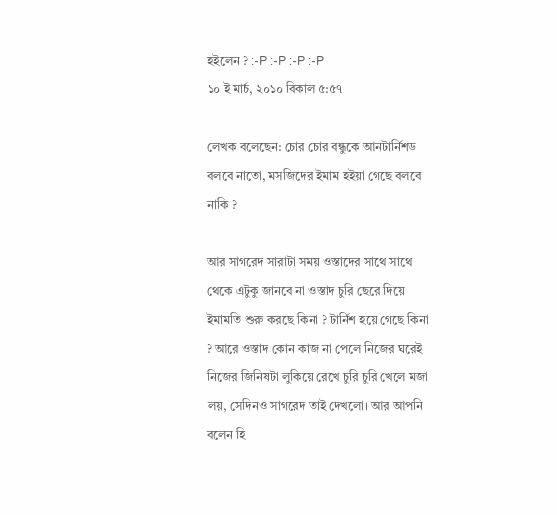হইলেন ? :-P :-P :-P :-P
১০ ই মার্চ, ২০১০ বিকাল ৫:৫৭

লেখক বলেছেন: চোর চোর বন্ধুকে আনটার্নিশড বলবে নাতো, মসজিদের ইমাম হইয়া গেছে বলবে নাকি ?

আর সাগরেদ সারাটা সময় ওস্তাদের সাথে সাথে থেকে এটুকু জানবে না ওস্তাদ চুরি ছেরে দিয়ে ইমামতি শুরু করছে কিনা ? টার্নিশ হয়ে গেছে কিনা ? আরে ওস্তাদ কোন কাজ না পেলে নিজের ঘরেই নিজের জিনিষটা লুকিয়ে রেখে চুরি চুরি খেলে মজা লয়, সেদিনও সাগরেদ তাই দেখলো। আর আপনি বলেন হি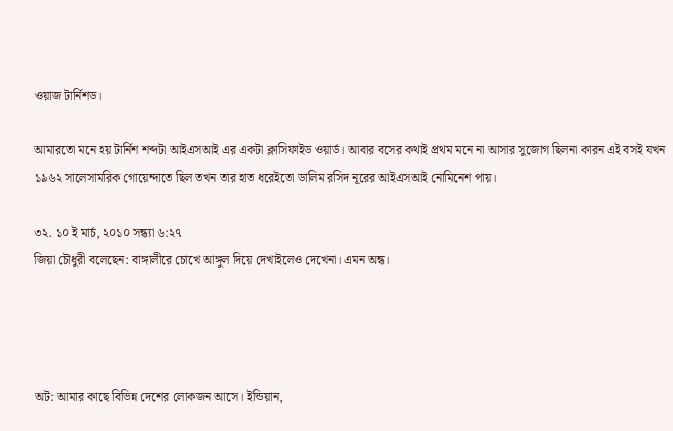ওয়াজ টার্নিশড।

আমারতো মনে হয় টার্নিশ শব্দটা আইএসআই এর একটা ক্লাসিফাইড ওয়ার্ড। আবার বসের কথাই প্রথম মনে না আসার সুজোগ ছিলনা কারন এই বসই যখন ১৯৬২ সালেসামরিক গোয়েন্দাতে ছিল তখন তার হাত ধরেইতো ডালিম রসিদ নূরের আইএসআই নোমিনেশ পায়।

৩২. ১০ ই মার্চ, ২০১০ সন্ধ্যা ৬:২৭
জিয়া চৌধুরী বলেছেন: বাঙ্গালীরে চোখে আঙ্গুল দিয়ে দেখাইলেও দেখেনা। এমন অন্ধ।




অট: আমার কাছে বিভিন্ন দেশের লোকজন আসে। ইন্ডিয়ান,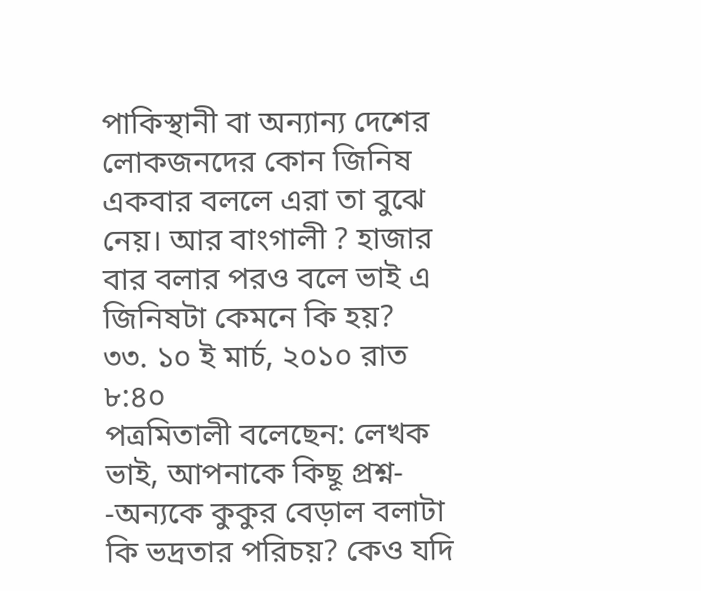পাকিস্থানী বা অন্যান্য দেশের লোকজনদের কোন জিনিষ একবার বললে এরা তা বুঝে নেয়। আর বাংগালী ? হাজার বার বলার পরও বলে ভাই এ জিনিষটা কেমনে কি হয়?
৩৩. ১০ ই মার্চ, ২০১০ রাত ৮:৪০
পত্রমিতালী বলেছেন: লেখক ভাই, আপনাকে কিছূ প্রশ্ন-
-অন্যকে কুকুর বেড়াল বলাটা কি ভদ্রতার পরিচয়? কেও যদি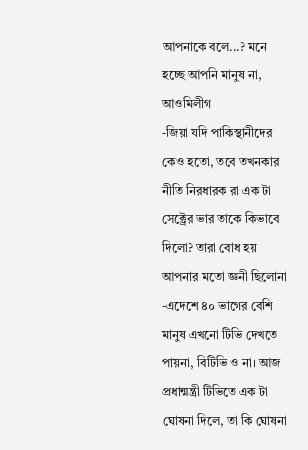আপনাকে বলে...? মনে হচ্ছে আপনি মানুষ না, আওমিলীগ
-জিয়া যদি পাকিস্থানীদের কেও হতো, তবে তখনকার নীতি নিরধারক রা এক টা সেক্ট্রের ভার তাকে কিভাবে দিলো? তারা বোধ হয় আপনার মতো জ্ঞনী ছিলোনা
-এদেশে ৪০ ভাগের বেশি মানুষ এখনো টিভি দেখতে পায়না, বিটিভি ও না। আজ প্রধান্মন্ত্রী টিভিতে এক টা ঘোষনা দিলে, তা কি ঘোষনা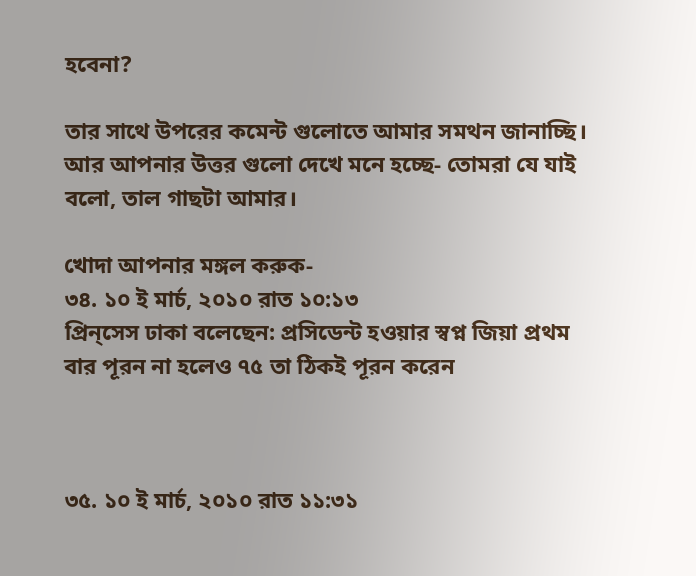হবেনা?

তার সাথে উপরের কমেন্ট গুলোতে আমার সমথন জানাচ্ছি। আর আপনার উত্তর গুলো দেখে মনে হচ্ছে- তোমরা যে যাই বলো, তাল গাছটা আমার।

খোদা আপনার মঙ্গল করুক-
৩৪. ১০ ই মার্চ, ২০১০ রাত ১০:১৩
প্রিন্‌সেস ঢাকা বলেছেন: প্রসিডেন্ট হওয়ার স্বপ্ন জিয়া প্রথম বার পূরন না হলেও ৭৫ তা ঠিকই পূরন করেন



৩৫. ১০ ই মার্চ, ২০১০ রাত ১১:৩১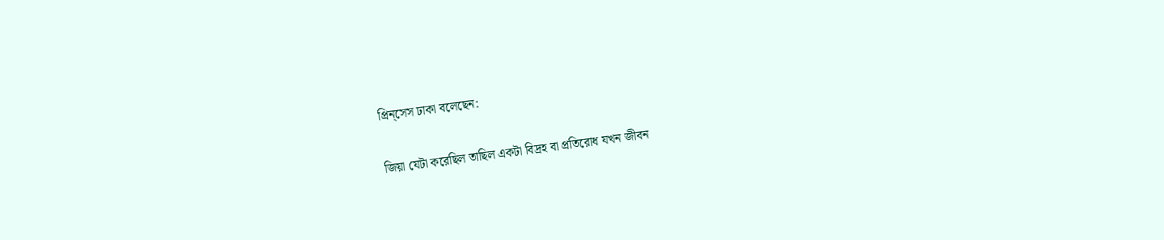প্রিন্‌সেস ঢাকা বলেছেন:

জিয়া যেটা করেছিল তাছিল একটা বিদ্রহ বা প্রতিরোধ যখন জীবন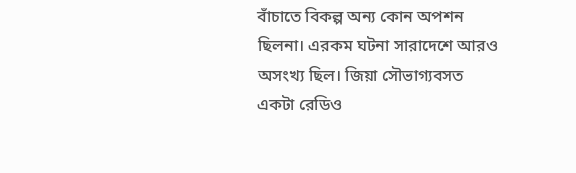বাঁচাতে বিকল্প অন্য কোন অপশন ছিলনা। এরকম ঘটনা সারাদেশে আরও অসংখ্য ছিল। জিয়া সৌভাগ্যবসত একটা রেডিও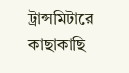ট্রান্সমিটারে কাছাকাছি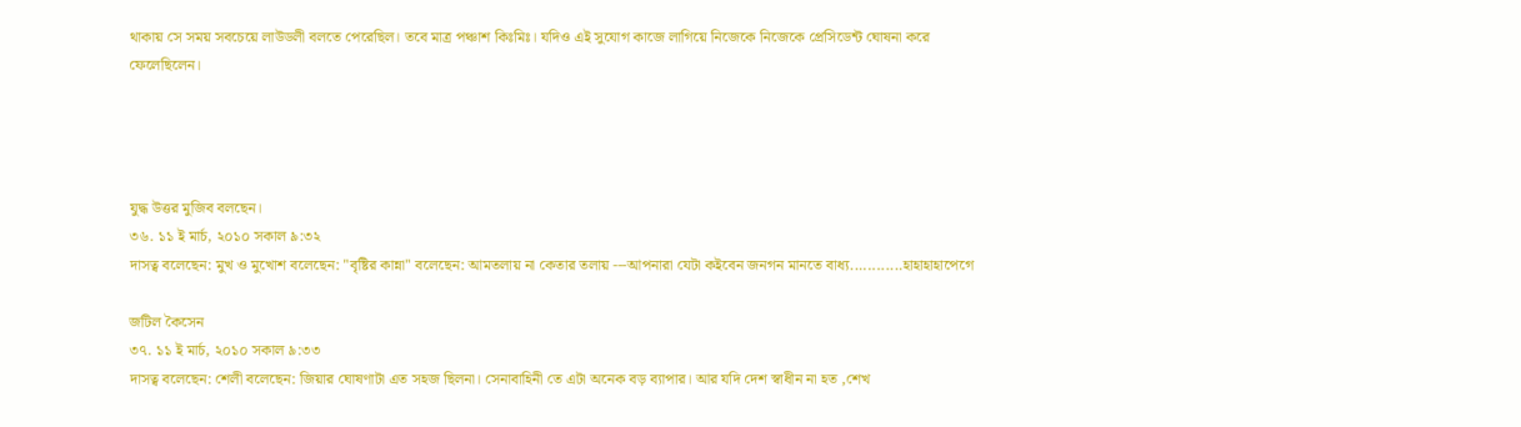থাকায় সে সময় সবচেয়ে লাউডলী বলতে পেরেছিল। তবে মাত্র পঞ্চাশ কিঃমিঃ। যদিও এই সুযোগ কাজে লাগিয়ে নিজেকে নিজেকে প্রেসিডেন্ট ঘোষনা করে ফেলেছিলেন।




যুদ্ধ উত্তর মুজিব বলছেন।
৩৬. ১১ ই মার্চ, ২০১০ সকাল ৯:৩২
দাসত্ব বলেছেন: মুখ ও মুখোশ বলেছেন: "বৃষ্টির কান্না" বলেছেন: আমতলায় না কেতার তলায় ---আপনারা যেটা কইবেন জনগন মানতে বাধ্য............হাহাহাহাপেগে

জটিল কৈসেন
৩৭. ১১ ই মার্চ, ২০১০ সকাল ৯:৩৩
দাসত্ব বলেছেন: শেলী বলেছেন: জিয়ার ঘোষণাটা এত সহজ ছিলনা। সেনাবাহিনী তে এটা অনেক বড় ব্যাপার। আর যদি দেশ স্বাধীন না হত ,শেখ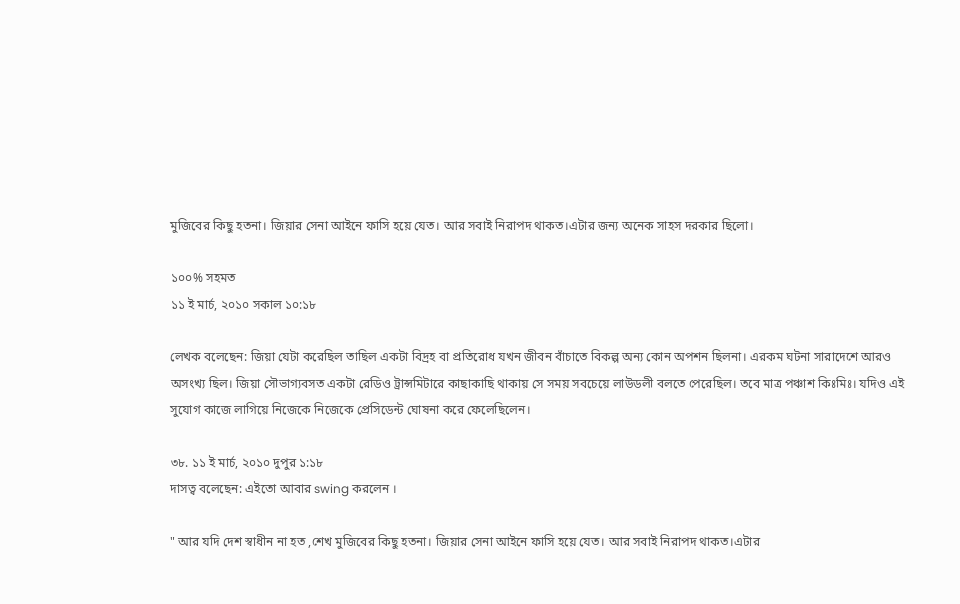মুজিবের কিছু হতনা। জিয়ার সেনা আইনে ফাসি হয়ে যেত। আর সবাই নিরাপদ থাকত।এটার জন্য অনেক সাহস দরকার ছিলো।

১০০% সহমত
১১ ই মার্চ, ২০১০ সকাল ১০:১৮

লেখক বলেছেন: জিয়া যেটা করেছিল তাছিল একটা বিদ্রহ বা প্রতিরোধ যখন জীবন বাঁচাতে বিকল্প অন্য কোন অপশন ছিলনা। এরকম ঘটনা সারাদেশে আরও অসংখ্য ছিল। জিয়া সৌভাগ্যবসত একটা রেডিও ট্রান্সমিটারে কাছাকাছি থাকায় সে সময় সবচেয়ে লাউডলী বলতে পেরেছিল। তবে মাত্র পঞ্চাশ কিঃমিঃ। যদিও এই সুযোগ কাজে লাগিয়ে নিজেকে নিজেকে প্রেসিডেন্ট ঘোষনা করে ফেলেছিলেন।

৩৮. ১১ ই মার্চ, ২০১০ দুপুর ১:১৮
দাসত্ব বলেছেন: এইতো আবার swing করলেন ।

" আর যদি দেশ স্বাধীন না হত ,শেখ মুজিবের কিছু হতনা। জিয়ার সেনা আইনে ফাসি হয়ে যেত। আর সবাই নিরাপদ থাকত।এটার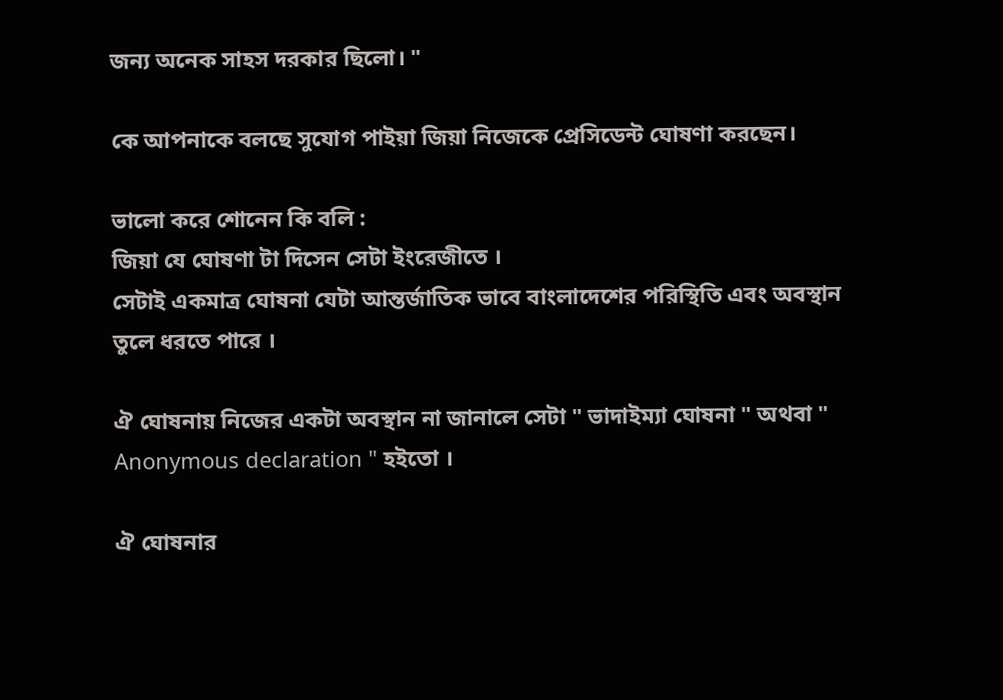জন্য অনেক সাহস দরকার ছিলো। "

কে আপনাকে বলছে সুযোগ পাইয়া জিয়া নিজেকে প্রেসিডেন্ট ঘোষণা করছেন।

ভালো করে শোনেন কি বলি :
জিয়া যে ঘোষণা টা দিসেন সেটা ইংরেজীতে ।
সেটাই একমাত্র ঘোষনা যেটা আন্তর্জাতিক ভাবে বাংলাদেশের পরিস্থিতি এবং অবস্থান তুলে ধরতে পারে ।

ঐ ঘোষনায় নিজের একটা অবস্থান না জানালে সেটা " ভাদাইম্যা ঘোষনা " অথবা " Anonymous declaration " হইতো ।

ঐ ঘোষনার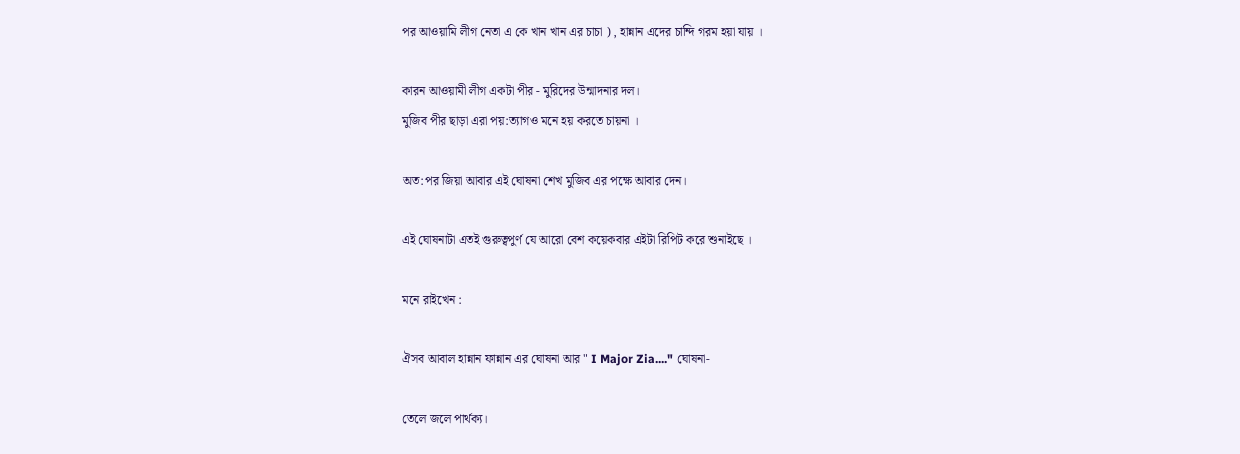পর আওয়ামি লীগ নেতা এ কে খান খান এর চাচা ) , হান্নান এদের চান্দি গরম হয়া যায় ।

কারন আওয়ামী লীগ একটা পীর - মুরিদের উন্মাদনার দল।
মুজিব পীর ছাড়া এরা পয়:ত্যাগও মনে হয় করতে চায়না ।

অত:পর জিয়া আবার এই ঘোষনা শেখ মুজিব এর পক্ষে আবার দেন।

এই ঘোষনাটা এতই গুরুত্বপুর্ণ যে আরো বেশ কয়েকবার এইটা রিপিট করে শুনাইছে ।

মনে রাইখেন :

ঐসব আবাল হান্নান ফান্নান এর ঘোষনা আর " I Major Zia...." ঘোষনা-

তেলে জলে পার্থক্য।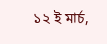১২ ই মার্চ,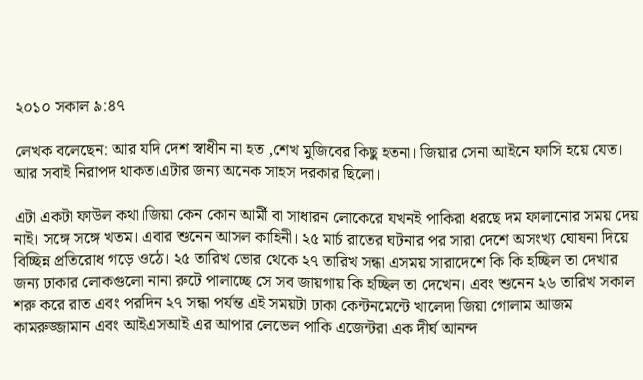২০১০ সকাল ৯:৪৭

লেখক বলেছেন: আর যদি দেশ স্বাধীন না হত ,শেখ মুজিবের কিছু হতনা। জিয়ার সেনা আইনে ফাসি হয়ে যেত। আর সবাই নিরাপদ থাকত।এটার জন্য অনেক সাহস দরকার ছিলো।

এটা একটা ফাউল কথা।জিয়া কেন কোন আর্মী বা সাধারন লোকেরে যখনই পাকিরা ধরছে দম ফালানোর সময় দেয় নাই। সঙ্গে সঙ্গে খতম। এবার শুনেন আসল কাহিনী। ২৫ মার্চ রাতের ঘটনার পর সারা দেশে অসংখ্য ঘোষনা দিয়ে বিচ্ছিন্ন প্রতিরোধ গড়ে ওঠে। ২৫ তারিখ ভোর থেকে ২৭ তারিখ সন্ধা এসময় সারাদেশে কি কি হচ্ছিল তা দেখার জন্য ঢাকার লোকগুলো নানা রুটে পালাচ্ছে সে সব জায়গায় কি হচ্ছিল তা দেখেন। এবং শুনেন ২৬ তারিখ সকাল শরু করে রাত এবং পরদিন ২৭ সন্ধা পর্যন্ত এই সময়টা ঢাকা কেন্টনমেন্টে খালেদা জিয়া গোলাম আজম কামরুজ্জামান এবং আইএসআই এর আপার লেভেল পাকি এজেন্টরা এক দীর্ঘ আনন্দ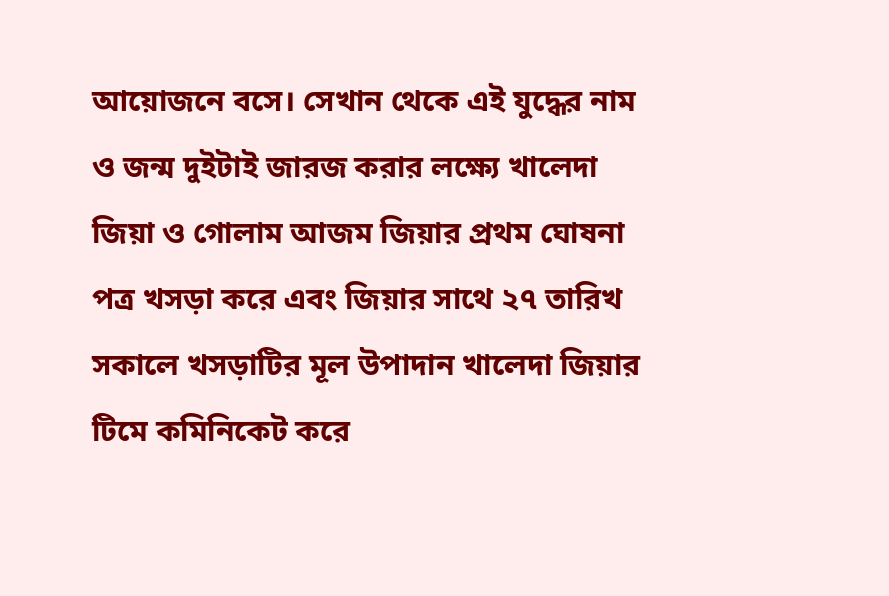আয়োজনে বসে। সেখান থেকে এই যুদ্ধের নাম ও জন্ম দুইটাই জারজ করার লক্ষ্যে খালেদা জিয়া ও গোলাম আজম জিয়ার প্রথম ঘোষনা পত্র খসড়া করে এবং জিয়ার সাথে ২৭ তারিখ সকালে খসড়াটির মূল উপাদান খালেদা জিয়ার টিমে কমিনিকেট করে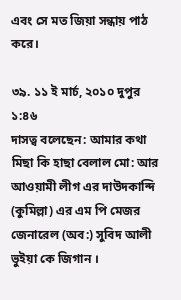এবং সে মত জিয়া সন্ধায় পাঠ করে।

৩৯. ১১ ই মার্চ, ২০১০ দুপুর ১:৪৬
দাসত্ব বলেছেন: আমার কথা মিছা কি হাছা বেলাল মো: আর আওয়ামী লীগ এর দাউদকান্দি (কুমিল্লা) এর এম পি মেজর জেনারেল (অব:) সুবিদ আলী ভুইয়া কে জিগান ।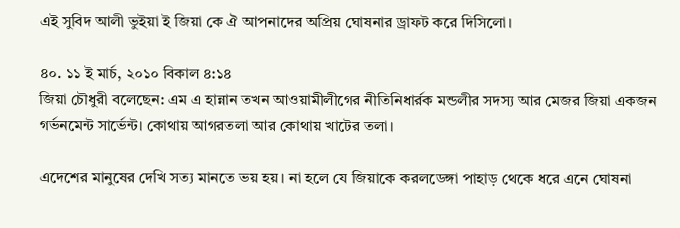এই সুবিদ আলী ভুইয়া ই জিয়া কে ঐ আপনাদের অপ্রিয় ঘোষনার ড্রাফট করে দিসিলো।

৪০. ১১ ই মার্চ, ২০১০ বিকাল ৪:১৪
জিয়া চৌধুরী বলেছেন: এম এ হান্নান তখন আওয়ামীলীগের নীতিনিধার্রক মন্ডলীর সদস্য আর মেজর জিয়া একজন গর্ভনমেন্ট সার্ভেন্ট। কোথায় আগরতলা আর কোথায় খাটের তলা।

এদেশের মানুষের দেখি সত্য মানতে ভয় হয়। না হলে যে জিয়াকে করলডেঙ্গা পাহাড় থেকে ধরে এনে ঘোষনা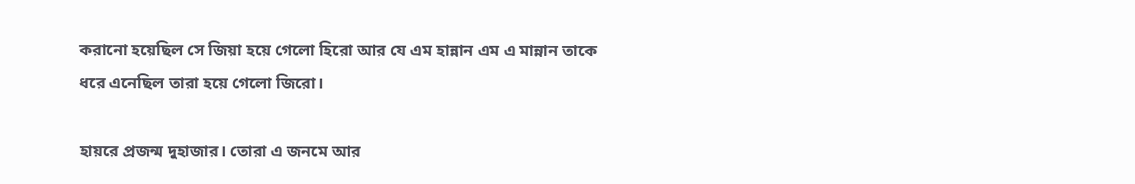করানো হয়েছিল সে জিয়া হয়ে গেলো হিরো আর যে এম হান্নান এম এ মান্নান তাকে ধরে এনেছিল তারা হয়ে গেলো জিরো।

হায়রে প্রজন্ম দুহাজার। তোরা এ জনমে আর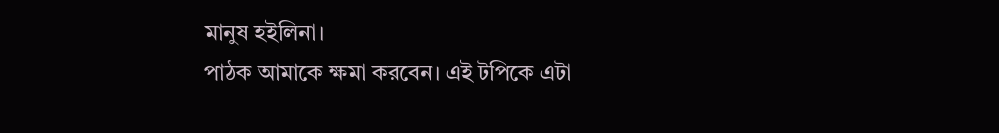মানুষ হইলিনা।
পাঠক আমাকে ক্ষমা করবেন। এই টপিকে এটা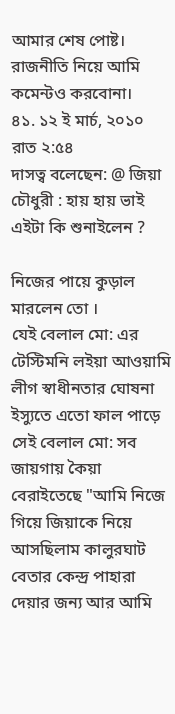আমার শেষ পোষ্ট।
রাজনীতি নিয়ে আমি কমেন্টও করবোনা।
৪১. ১২ ই মার্চ, ২০১০ রাত ২:৫৪
দাসত্ব বলেছেন: @ জিয়া চৌধুরী : হায় হায় ভাই এইটা কি শুনাইলেন ?

নিজের পায়ে কুড়াল মারলেন তো ।
যেই বেলাল মো: এর টেস্টিমনি লইয়া আওয়ামি লীগ স্বাধীনতার ঘোষনা ইস্যুতে এতো ফাল পাড়ে সেই বেলাল মো: সব জায়গায় কৈয়া বেরাইতেছে "আমি নিজে গিয়ে জিয়াকে নিয়ে আসছিলাম কালুরঘাট বেতার কেন্দ্র পাহারা দেয়ার জন্য আর আমি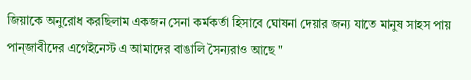জিয়াকে অনুরোধ করছিলাম একজন সেনা কর্মকর্তা হিসাবে ঘোষনা দেয়ার জন্য যাতে মানুষ সাহস পায় পান্জাবীদের এগেইনেস্ট এ আমাদের বাঙালি সৈন্যরাও আছে "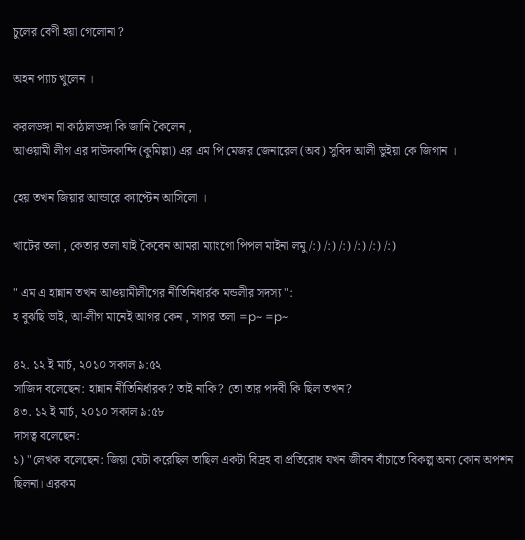চুলের বেণী হয়া গেলোনা ?

অহন প্যাচ খুলেন ।

করলডঙ্গা না কাঠালডঙ্গা কি জানি কৈলেন ,
আওয়ামী লীগ এর দাউদকান্দি (কুমিল্লা) এর এম পি মেজর জেনারেল (অব) সুবিদ আলী ভুইয়া কে জিগান ।

হেয় তখন জিয়ার আন্ডারে ক্যাপ্টেন আসিলো ।

খাটের তলা , কেতার তলা যাই কৈবেন আমরা ম্যাংগো পিপল মাইনা লমু /:) /:) /:) /:) /:) /:)

" এম এ হান্নান তখন আওয়ামীলীগের নীতিনিধার্রক মন্ডলীর সদস্য ":
হ বুঝছি ভাই, আ-লীগ মানেই আগর কেন , সাগর তলা =p~ =p~

৪২. ১২ ই মার্চ, ২০১০ সকাল ৯:৫২
সাজিদ বলেছেন: হান্নান নীতিনির্ধারক? তাই নাকি? তো তার পদবী কি ছিল তখন?
৪৩. ১২ ই মার্চ, ২০১০ সকাল ৯:৫৮
দাসত্ব বলেছেন:
১) "লেখক বলেছেন: জিয়া যেটা করেছিল তাছিল একটা বিদ্রহ বা প্রতিরোধ যখন জীবন বাঁচাতে বিকল্প অন্য কোন অপশন ছিলনা। এরকম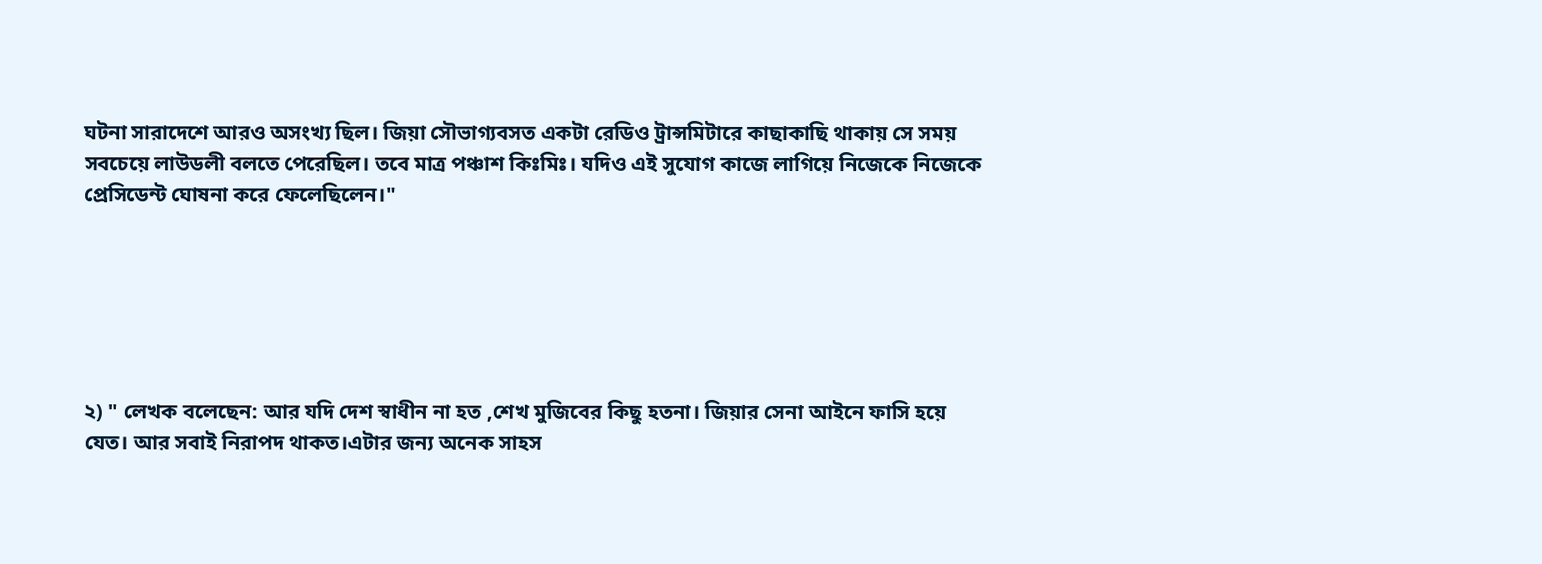ঘটনা সারাদেশে আরও অসংখ্য ছিল। জিয়া সৌভাগ্যবসত একটা রেডিও ট্রান্সমিটারে কাছাকাছি থাকায় সে সময় সবচেয়ে লাউডলী বলতে পেরেছিল। তবে মাত্র পঞ্চাশ কিঃমিঃ। যদিও এই সুযোগ কাজে লাগিয়ে নিজেকে নিজেকে প্রেসিডেন্ট ঘোষনা করে ফেলেছিলেন।"






২) " লেখক বলেছেন: আর যদি দেশ স্বাধীন না হত ,শেখ মুজিবের কিছু হতনা। জিয়ার সেনা আইনে ফাসি হয়ে যেত। আর সবাই নিরাপদ থাকত।এটার জন্য অনেক সাহস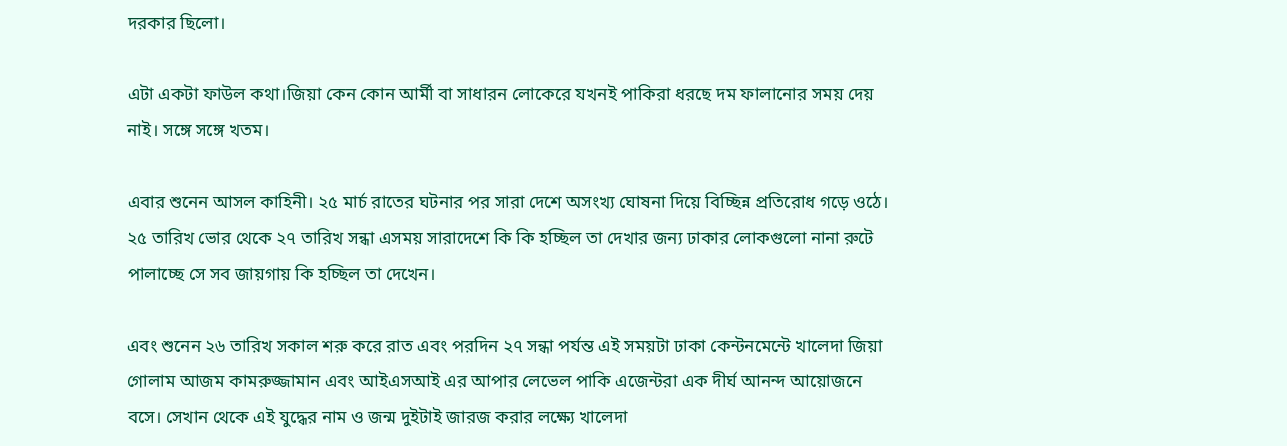দরকার ছিলো।

এটা একটা ফাউল কথা।জিয়া কেন কোন আর্মী বা সাধারন লোকেরে যখনই পাকিরা ধরছে দম ফালানোর সময় দেয় নাই। সঙ্গে সঙ্গে খতম।

এবার শুনেন আসল কাহিনী। ২৫ মার্চ রাতের ঘটনার পর সারা দেশে অসংখ্য ঘোষনা দিয়ে বিচ্ছিন্ন প্রতিরোধ গড়ে ওঠে। ২৫ তারিখ ভোর থেকে ২৭ তারিখ সন্ধা এসময় সারাদেশে কি কি হচ্ছিল তা দেখার জন্য ঢাকার লোকগুলো নানা রুটে পালাচ্ছে সে সব জায়গায় কি হচ্ছিল তা দেখেন।

এবং শুনেন ২৬ তারিখ সকাল শরু করে রাত এবং পরদিন ২৭ সন্ধা পর্যন্ত এই সময়টা ঢাকা কেন্টনমেন্টে খালেদা জিয়া গোলাম আজম কামরুজ্জামান এবং আইএসআই এর আপার লেভেল পাকি এজেন্টরা এক দীর্ঘ আনন্দ আয়োজনে বসে। সেখান থেকে এই যুদ্ধের নাম ও জন্ম দুইটাই জারজ করার লক্ষ্যে খালেদা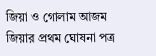জিয়া ও গোলাম আজম জিয়ার প্রথম ঘোষনা পত্র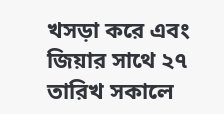খসড়া করে এবং জিয়ার সাথে ২৭ তারিখ সকালে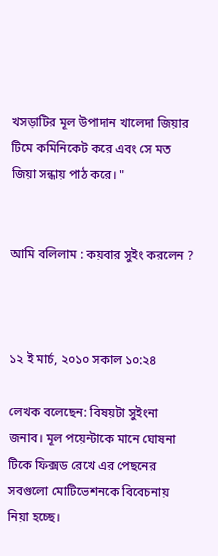খসড়াটির মূল উপাদান খালেদা জিয়ার টিমে কমিনিকেট করে এবং সে মত জিয়া সন্ধায় পাঠ করে। "


আমি বলিলাম : কয়বার সুইং করলেন ?



১২ ই মার্চ, ২০১০ সকাল ১০:২৪

লেখক বলেছেন: বিষয়টা সুইংনা জনাব। মূল পয়েন্টাকে মানে ঘোষনা টিকে ফিক্সড রেখে এর পেছনের সবগুলো মোটিভেশনকে বিবেচনায় নিয়া হচ্ছে।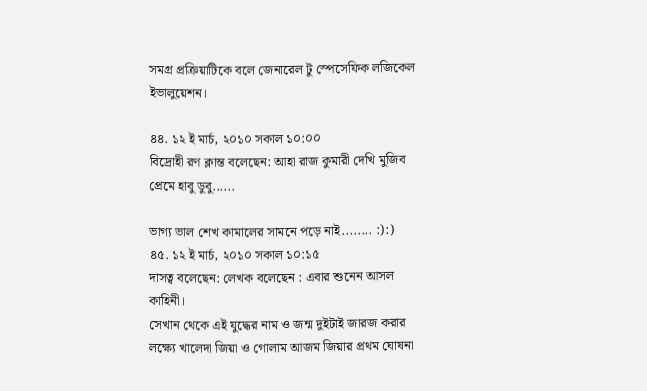সমগ্র প্রক্রিয়াটিকে বলে জেনারেল টু স্পেসেফিক লজিকেল ইভালুয়েশন।

৪৪. ১২ ই মার্চ, ২০১০ সকাল ১০:০০
বিদ্রোহী রণ ক্লান্ত বলেছেন: আহা রাজ কুমারী দেখি মুজিব প্রেমে হাবু ডুবু......

ভাগ্য ভাল শেখ কামালের সামনে পড়ে নাই........ :):)
৪৫. ১২ ই মার্চ, ২০১০ সকাল ১০:১৫
দাসত্ব বলেছেন: লেখক বলেছেন : এবার শুনেন আসল কাহিনী।
সেখান থেকে এই যুদ্ধের নাম ও জন্ম দুইটাই জারজ করার লক্ষ্যে খালেদা জিয়া ও গোলাম আজম জিয়ার প্রথম ঘোষনা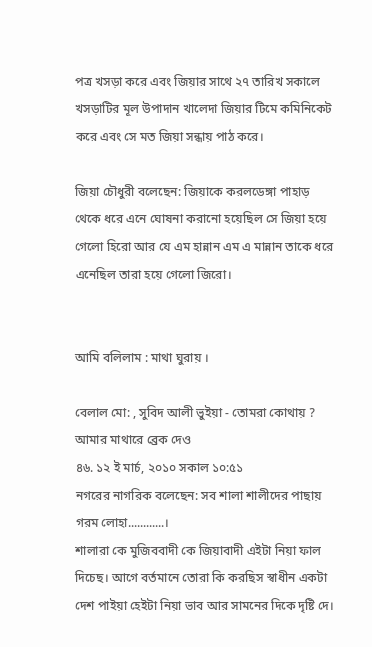পত্র খসড়া করে এবং জিয়ার সাথে ২৭ তারিখ সকালে খসড়াটির মূল উপাদান খালেদা জিয়ার টিমে কমিনিকেট করে এবং সে মত জিয়া সন্ধায় পাঠ করে।

জিয়া চৌধুরী বলেছেন: জিয়াকে করলডেঙ্গা পাহাড় থেকে ধরে এনে ঘোষনা করানো হয়েছিল সে জিয়া হয়ে গেলো হিরো আর যে এম হান্নান এম এ মান্নান তাকে ধরে এনেছিল তারা হয়ে গেলো জিরো।


আমি বলিলাম : মাথা ঘুরায় ।

বেলাল মো: , সুবিদ আলী ভুইয়া - তোমরা কোথায় ?
আমার মাথারে ব্রেক দেও
৪৬. ১২ ই মার্চ, ২০১০ সকাল ১০:৫১
নগরের নাগরিক বলেছেন: সব শালা শালীদের পাছায় গরম লোহা............।
শালারা কে মুজিববাদী কে জিয়াবাদী এইটা নিয়া ফাল দিচেছ। আগে বর্তমানে তোরা কি করছিস স্বাধীন একটা দেশ পাইয়া হেইটা নিয়া ভাব আর সামনের দিকে দৃষ্টি দে।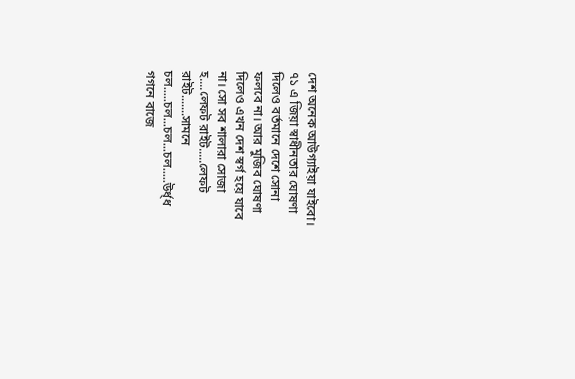দেশ অনেক আউগ্যাইয়া যাইবো। ৭১ এ জিয়া স্বাধীনতার ঘোষণা দিলেও বর্তমানে দেশে সোনা ফলবে না। আর মুজিব ঘোষণা দিলেও এখন দেশ স্বর্গ হয়ে যাবে না। সো সব শালারা সোজা হ....লেফট রাইট.....লেফট রাইট.......সামনে চল.....চল...চল...চল.....উর্ধ্ধ গগনে বাজে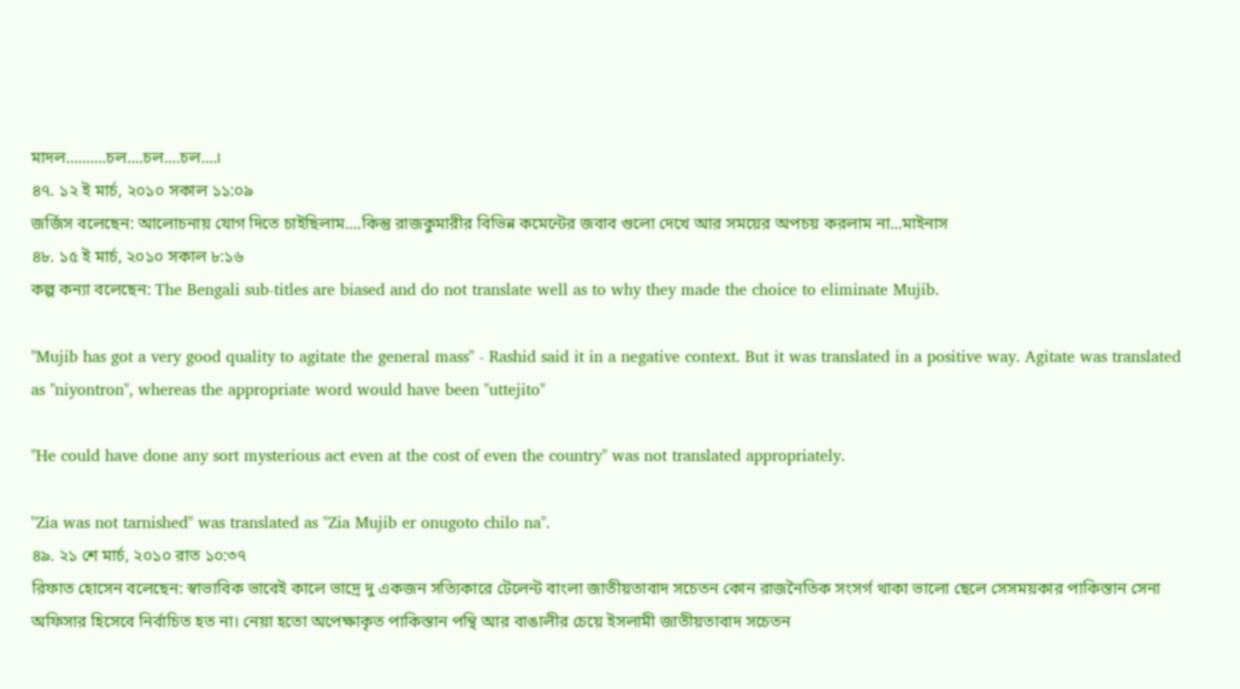মাদল..........চল....চল....চল....।
৪৭. ১২ ই মার্চ, ২০১০ সকাল ১১:০৯
জর্জিস বলেছেন: আলোচনায় যোগ দিতে চাইছিলাম....কিন্তু রাজকুমারীর বিভিন্ন কমেন্টের জবাব গুলো দেখে আর সময়ের অপচয় করলাম না...মাইনাস
৪৮. ১৫ ই মার্চ, ২০১০ সকাল ৮:১৬
কল্প কন্যা বলেছেন: The Bengali sub-titles are biased and do not translate well as to why they made the choice to eliminate Mujib.

"Mujib has got a very good quality to agitate the general mass" - Rashid said it in a negative context. But it was translated in a positive way. Agitate was translated as "niyontron", whereas the appropriate word would have been "uttejito"

"He could have done any sort mysterious act even at the cost of even the country" was not translated appropriately.

"Zia was not tarnished" was translated as "Zia Mujib er onugoto chilo na".
৪৯. ২১ শে মার্চ, ২০১০ রাত ১০:৩৭
রিফাত হোসেন বলেছেন: স্বাভাবিক ভাবেই কালে ভাদ্রে দু একজন সত্যিকারে টেলেন্ট বাংলা জাতীয়তাবাদ সচেতন কোন রাজনৈতিক সংসর্গ থাকা ভালো ছেলে সেসময়কার পাকিস্তান সেনা অফিসার হিসেবে নির্বাচিত হত না। নেয়া হতো অপেক্ষাকৃত পাকিস্তান পন্থি আর বাঙালীর চেয়ে ইসলামী জাতীয়তাবাদ সচেতন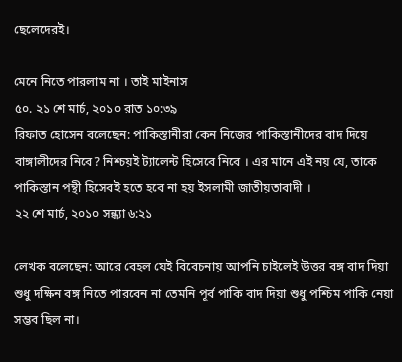ছেলেদেরই।

মেনে নিতে পারলাম না । তাই মাইনাস
৫০. ২১ শে মার্চ, ২০১০ রাত ১০:৩৯
রিফাত হোসেন বলেছেন: পাকিস্তানীরা কেন নিজের পাকিস্তানীদের বাদ দিয়ে বাঙ্গালীদের নিবে? নিশ্চয়ই ট্যালেন্ট হিসেবে নিবে । এর মানে এই নয় যে, তাকে পাকিস্তান পন্থী হিসেবই হতে হবে না হয় ইসলামী জাতীয়তাবাদী ।
২২ শে মার্চ, ২০১০ সন্ধ্যা ৬:২১

লেখক বলেছেন: আরে বেহল যেই বিবেচনায় আপনি চাইলেই উত্তর বঙ্গ বাদ দিয়া শুধু দক্ষিন বঙ্গ নিতে পারবেন না তেমনি পূর্ব পাকি বাদ দিয়া শুধু পশ্চিম পাকি নেয়া সম্ভব ছিল না।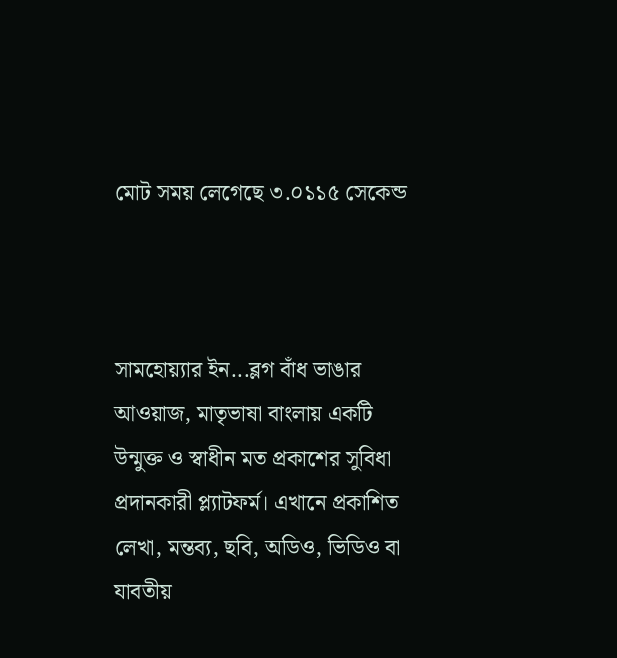মোট সময় লেগেছে ৩.০১১৫ সেকেন্ড



সামহোয়‍্যার ইন...ব্লগ বাঁধ ভাঙার আওয়াজ, মাতৃভাষা বাংলায় একটি উন্মুক্ত ও স্বাধীন মত প্রকাশের সুবিধা প্রদানকারী প্ল্যাটফর্ম। এখানে প্রকাশিত লেখা, মন্তব‍্য, ছবি, অডিও, ভিডিও বা যাবতীয়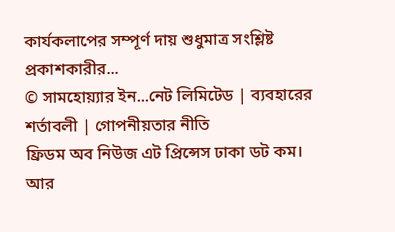কার্যকলাপের সম্পূর্ণ দায় শুধুমাত্র সংশ্লিষ্ট প্রকাশকারীর...
© সামহোয়্যার ইন...নেট লিমিটেড | ব্যবহারের শর্তাবলী | গোপনীয়তার নীতি
ফ্রিডম অব নিউজ এট প্রিন্সেস ঢাকা ডট কম।
আর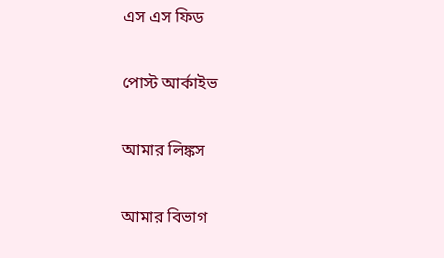এস এস ফিড

পোস্ট আর্কাইভ

আমার লিঙ্কস

আমার বিভাগ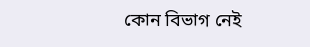কোন বিভাগ নেই